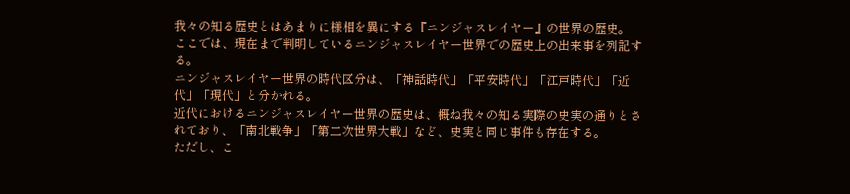我々の知る歴史とはあまりに様相を異にする『ニンジャスレイヤー』の世界の歴史。
ここでは、現在まで判明しているニンジャスレイヤー世界での歴史上の出来事を列記する。
ニンジャスレイヤー世界の時代区分は、「神話時代」「平安時代」「江戸時代」「近代」「現代」と分かれる。
近代におけるニンジャスレイヤー世界の歴史は、概ね我々の知る実際の史実の通りとされており、「南北戦争」「第二次世界大戦」など、史実と同じ事件も存在する。
ただし、こ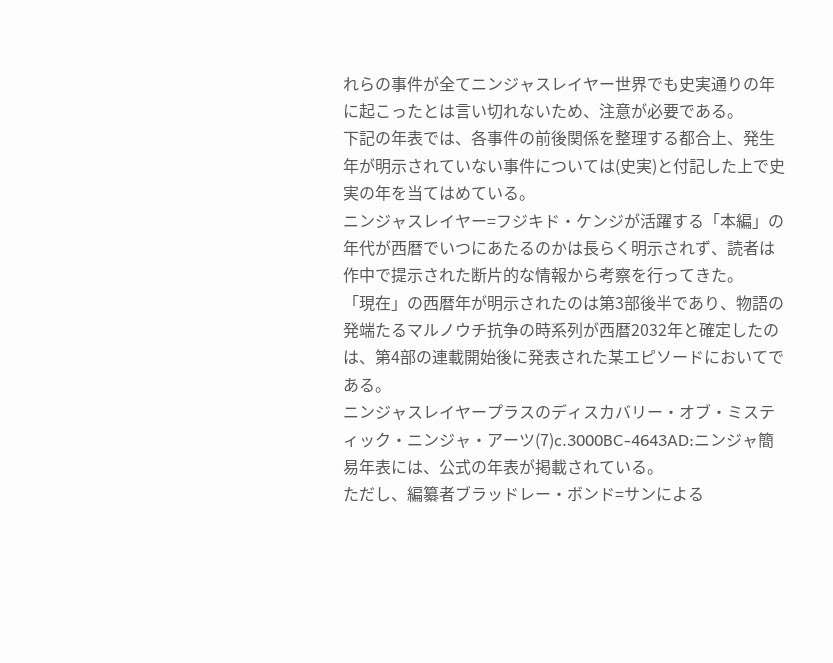れらの事件が全てニンジャスレイヤー世界でも史実通りの年に起こったとは言い切れないため、注意が必要である。
下記の年表では、各事件の前後関係を整理する都合上、発生年が明示されていない事件については(史実)と付記した上で史実の年を当てはめている。
ニンジャスレイヤー=フジキド・ケンジが活躍する「本編」の年代が西暦でいつにあたるのかは長らく明示されず、読者は作中で提示された断片的な情報から考察を行ってきた。
「現在」の西暦年が明示されたのは第3部後半であり、物語の発端たるマルノウチ抗争の時系列が西暦2032年と確定したのは、第4部の連載開始後に発表された某エピソードにおいてである。
ニンジャスレイヤープラスのディスカバリー・オブ・ミスティック・ニンジャ・アーツ(7)c.3000BC-4643AD:ニンジャ簡易年表には、公式の年表が掲載されている。
ただし、編纂者ブラッドレー・ボンド=サンによる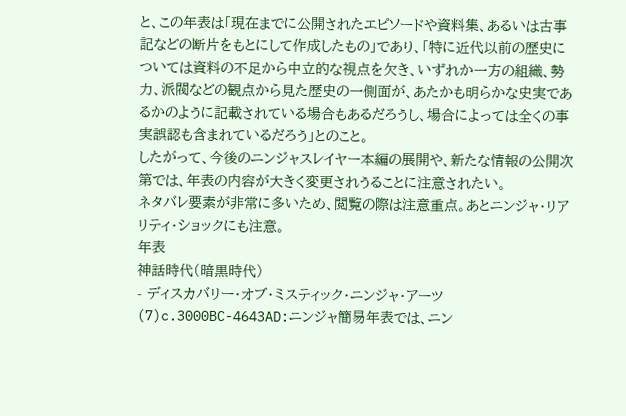と、この年表は「現在までに公開されたエピソードや資料集、あるいは古事記などの断片をもとにして作成したもの」であり、「特に近代以前の歴史については資料の不足から中立的な視点を欠き、いずれか一方の組織、勢力、派閥などの観点から見た歴史の一側面が、あたかも明らかな史実であるかのように記載されている場合もあるだろうし、場合によっては全くの事実誤認も含まれているだろう」とのこと。
したがって、今後のニンジャスレイヤー本編の展開や、新たな情報の公開次第では、年表の内容が大きく変更されうることに注意されたい。
ネタバレ要素が非常に多いため、閲覧の際は注意重点。あとニンジャ・リアリティ・ショックにも注意。
年表
神話時代(暗黒時代)
- ディスカバリー・オブ・ミスティック・ニンジャ・アーツ(7)c.3000BC-4643AD:ニンジャ簡易年表では、ニン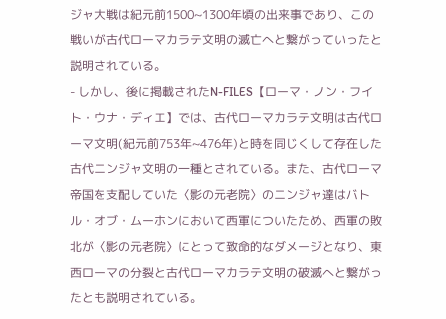ジャ大戦は紀元前1500~1300年頃の出来事であり、この戦いが古代ローマカラテ文明の滅亡へと繋がっていったと説明されている。
- しかし、後に掲載されたN-FILES【ローマ・ノン・フイト・ウナ・ディエ】では、古代ローマカラテ文明は古代ローマ文明(紀元前753年~476年)と時を同じくして存在した古代ニンジャ文明の一種とされている。また、古代ローマ帝国を支配していた〈影の元老院〉のニンジャ達はバトル・オブ・ムーホンにおいて西軍についたため、西軍の敗北が〈影の元老院〉にとって致命的なダメージとなり、東西ローマの分裂と古代ローマカラテ文明の破滅へと繋がったとも説明されている。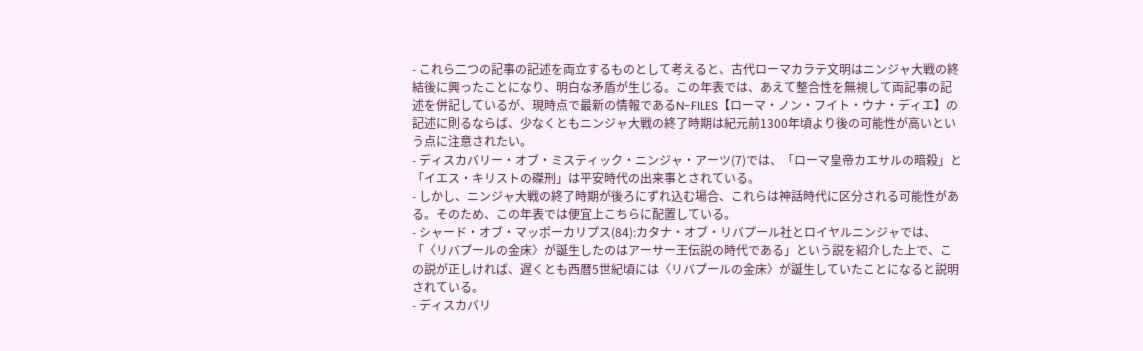- これら二つの記事の記述を両立するものとして考えると、古代ローマカラテ文明はニンジャ大戦の終結後に興ったことになり、明白な矛盾が生じる。この年表では、あえて整合性を無視して両記事の記述を併記しているが、現時点で最新の情報であるN-FILES【ローマ・ノン・フイト・ウナ・ディエ】の記述に則るならば、少なくともニンジャ大戦の終了時期は紀元前1300年頃より後の可能性が高いという点に注意されたい。
- ディスカバリー・オブ・ミスティック・ニンジャ・アーツ(7)では、「ローマ皇帝カエサルの暗殺」と「イエス・キリストの磔刑」は平安時代の出来事とされている。
- しかし、ニンジャ大戦の終了時期が後ろにずれ込む場合、これらは神話時代に区分される可能性がある。そのため、この年表では便宜上こちらに配置している。
- シャード・オブ・マッポーカリプス(84):カタナ・オブ・リバプール社とロイヤルニンジャでは、「〈リバプールの金床〉が誕生したのはアーサー王伝説の時代である」という説を紹介した上で、この説が正しければ、遅くとも西暦5世紀頃には〈リバプールの金床〉が誕生していたことになると説明されている。
- ディスカバリ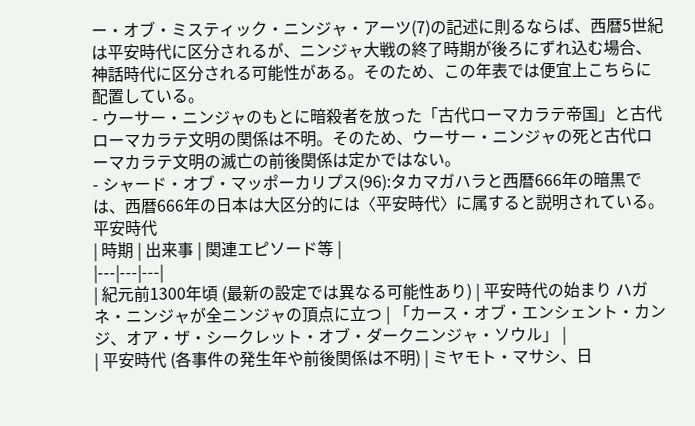ー・オブ・ミスティック・ニンジャ・アーツ(7)の記述に則るならば、西暦5世紀は平安時代に区分されるが、ニンジャ大戦の終了時期が後ろにずれ込む場合、神話時代に区分される可能性がある。そのため、この年表では便宜上こちらに配置している。
- ウーサー・ニンジャのもとに暗殺者を放った「古代ローマカラテ帝国」と古代ローマカラテ文明の関係は不明。そのため、ウーサー・ニンジャの死と古代ローマカラテ文明の滅亡の前後関係は定かではない。
- シャード・オブ・マッポーカリプス(96):タカマガハラと西暦666年の暗黒では、西暦666年の日本は大区分的には〈平安時代〉に属すると説明されている。
平安時代
| 時期 | 出来事 | 関連エピソード等 |
|---|---|---|
| 紀元前1300年頃 (最新の設定では異なる可能性あり) | 平安時代の始まり ハガネ・ニンジャが全ニンジャの頂点に立つ | 「カース・オブ・エンシェント・カンジ、オア・ザ・シークレット・オブ・ダークニンジャ・ソウル」 |
| 平安時代 (各事件の発生年や前後関係は不明) | ミヤモト・マサシ、日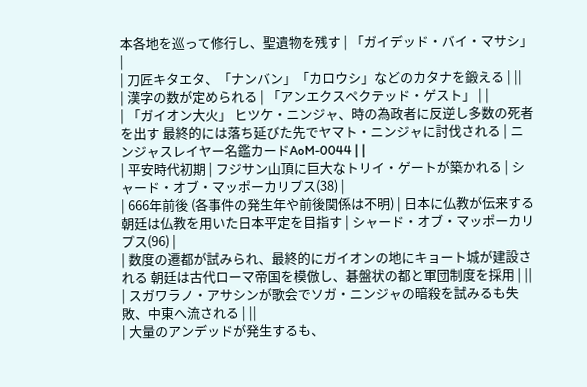本各地を巡って修行し、聖遺物を残す | 「ガイデッド・バイ・マサシ」 |
| 刀匠キタエタ、「ナンバン」「カロウシ」などのカタナを鍛える | ||
| 漢字の数が定められる | 「アンエクスペクテッド・ゲスト」 | |
| 「ガイオン大火」 ヒツケ・ニンジャ、時の為政者に反逆し多数の死者を出す 最終的には落ち延びた先でヤマト・ニンジャに討伐される | ニンジャスレイヤー名鑑カードAoM-0044 | |
| 平安時代初期 | フジサン山頂に巨大なトリイ・ゲートが築かれる | シャード・オブ・マッポーカリプス(38) |
| 666年前後 (各事件の発生年や前後関係は不明) | 日本に仏教が伝来する 朝廷は仏教を用いた日本平定を目指す | シャード・オブ・マッポーカリプス(96) |
| 数度の遷都が試みられ、最終的にガイオンの地にキョート城が建設される 朝廷は古代ローマ帝国を模倣し、碁盤状の都と軍団制度を採用 | ||
| スガワラノ・アサシンが歌会でソガ・ニンジャの暗殺を試みるも失敗、中東へ流される | ||
| 大量のアンデッドが発生するも、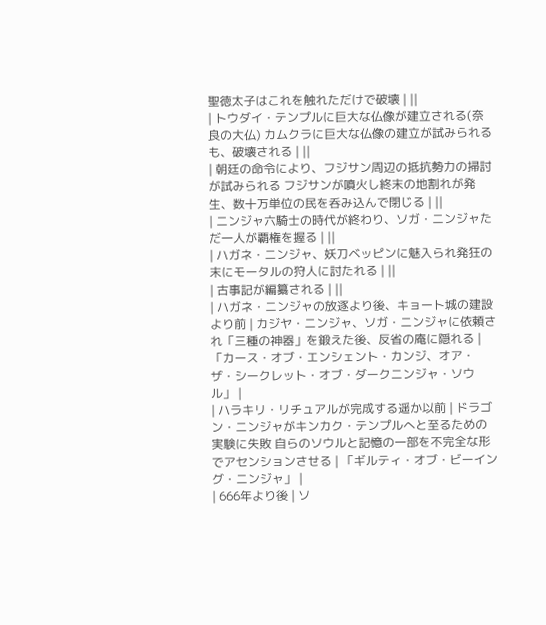聖徳太子はこれを触れただけで破壊 | ||
| トウダイ・テンプルに巨大な仏像が建立される(奈良の大仏) カムクラに巨大な仏像の建立が試みられるも、破壊される | ||
| 朝廷の命令により、フジサン周辺の抵抗勢力の掃討が試みられる フジサンが噴火し終末の地割れが発生、数十万単位の民を呑み込んで閉じる | ||
| ニンジャ六騎士の時代が終わり、ソガ・ニンジャただ一人が覇権を握る | ||
| ハガネ・ニンジャ、妖刀ベッピンに魅入られ発狂の末にモータルの狩人に討たれる | ||
| 古事記が編纂される | ||
| ハガネ・ニンジャの放逐より後、キョート城の建設より前 | カジヤ・ニンジャ、ソガ・ニンジャに依頼され「三種の神器」を鍛えた後、反省の庵に隠れる | 「カース・オブ・エンシェント・カンジ、オア・ザ・シークレット・オブ・ダークニンジャ・ソウル」 |
| ハラキリ・リチュアルが完成する遥か以前 | ドラゴン・ニンジャがキンカク・テンプルへと至るための実験に失敗 自らのソウルと記憶の一部を不完全な形でアセンションさせる | 「ギルティ・オブ・ビーイング・ニンジャ」 |
| 666年より後 | ソ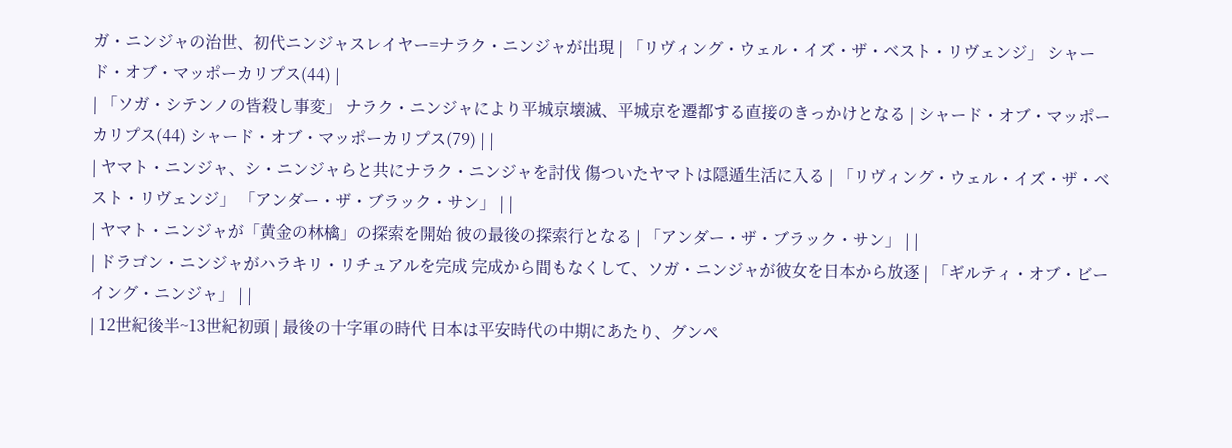ガ・ニンジャの治世、初代ニンジャスレイヤー=ナラク・ニンジャが出現 | 「リヴィング・ウェル・イズ・ザ・ベスト・リヴェンジ」 シャード・オブ・マッポーカリプス(44) |
| 「ソガ・シテンノの皆殺し事変」 ナラク・ニンジャにより平城京壊滅、平城京を遷都する直接のきっかけとなる | シャード・オブ・マッポーカリプス(44) シャード・オブ・マッポーカリプス(79) | |
| ヤマト・ニンジャ、シ・ニンジャらと共にナラク・ニンジャを討伐 傷ついたヤマトは隠遁生活に入る | 「リヴィング・ウェル・イズ・ザ・ベスト・リヴェンジ」 「アンダー・ザ・ブラック・サン」 | |
| ヤマト・ニンジャが「黄金の林檎」の探索を開始 彼の最後の探索行となる | 「アンダー・ザ・ブラック・サン」 | |
| ドラゴン・ニンジャがハラキリ・リチュアルを完成 完成から間もなくして、ソガ・ニンジャが彼女を日本から放逐 | 「ギルティ・オブ・ビーイング・ニンジャ」 | |
| 12世紀後半~13世紀初頭 | 最後の十字軍の時代 日本は平安時代の中期にあたり、グンペ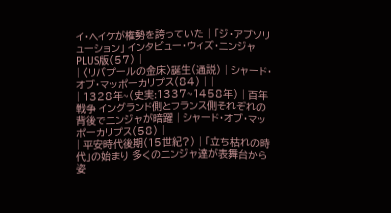イ・ヘイケが権勢を誇っていた | 「ジ・アブソリューション」 インタビュー・ウィズ・ニンジャ PLUS版(57) |
| 〈リバプールの金床〉誕生(通説) | シャード・オブ・マッポーカリプス(84) | |
| 1328年~(史実:1337~1458年) | 百年戦争 イングランド側とフランス側それぞれの背後でニンジャが暗躍 | シャード・オブ・マッポーカリプス(58) |
| 平安時代後期(15世紀?) | 「立ち枯れの時代」の始まり 多くのニンジャ達が表舞台から姿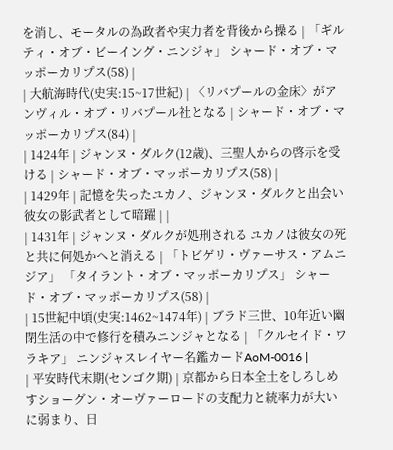を消し、モータルの為政者や実力者を背後から操る | 「ギルティ・オブ・ビーイング・ニンジャ」 シャード・オブ・マッポーカリプス(58) |
| 大航海時代(史実:15~17世紀) | 〈リバプールの金床〉がアンヴィル・オブ・リバプール社となる | シャード・オブ・マッポーカリプス(84) |
| 1424年 | ジャンヌ・ダルク(12歳)、三聖人からの啓示を受ける | シャード・オブ・マッポーカリプス(58) |
| 1429年 | 記憶を失ったユカノ、ジャンヌ・ダルクと出会い彼女の影武者として暗躍 | |
| 1431年 | ジャンヌ・ダルクが処刑される ユカノは彼女の死と共に何処かへと消える | 「トビゲリ・ヴァーサス・アムニジア」 「タイラント・オブ・マッポーカリプス」 シャード・オブ・マッポーカリプス(58) |
| 15世紀中頃(史実:1462~1474年) | ブラド三世、10年近い幽閉生活の中で修行を積みニンジャとなる | 「クルセイド・ワラキア」 ニンジャスレイヤー名鑑カードAoM-0016 |
| 平安時代末期(センゴク期) | 京都から日本全土をしろしめすショーグン・オーヴァーロードの支配力と統率力が大いに弱まり、日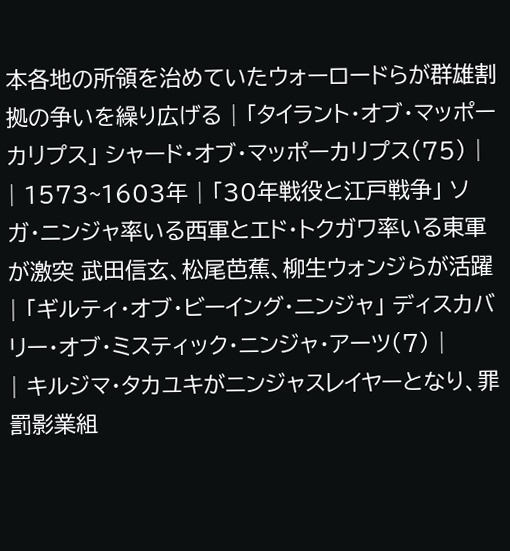本各地の所領を治めていたウォーロードらが群雄割拠の争いを繰り広げる | 「タイラント・オブ・マッポーカリプス」 シャード・オブ・マッポーカリプス(75) |
| 1573~1603年 | 「30年戦役と江戸戦争」 ソガ・ニンジャ率いる西軍とエド・トクガワ率いる東軍が激突 武田信玄、松尾芭蕉、柳生ウォンジらが活躍 | 「ギルティ・オブ・ビーイング・ニンジャ」 ディスカバリー・オブ・ミスティック・ニンジャ・アーツ(7) |
| キルジマ・タカユキがニンジャスレイヤーとなり、罪罰影業組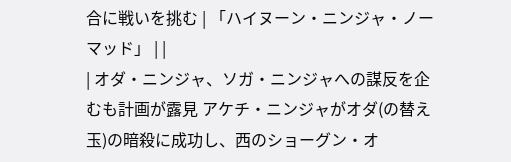合に戦いを挑む | 「ハイヌーン・ニンジャ・ノーマッド」 | |
| オダ・ニンジャ、ソガ・ニンジャへの謀反を企むも計画が露見 アケチ・ニンジャがオダ(の替え玉)の暗殺に成功し、西のショーグン・オ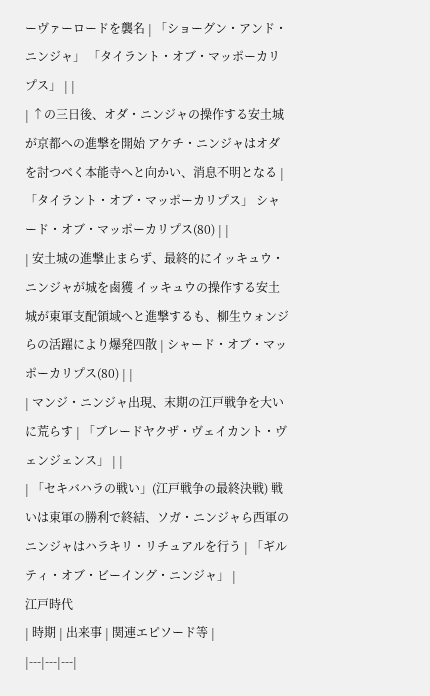ーヴァーロードを襲名 | 「ショーグン・アンド・ニンジャ」 「タイラント・オブ・マッポーカリプス」 | |
| ↑の三日後、オダ・ニンジャの操作する安土城が京都への進撃を開始 アケチ・ニンジャはオダを討つべく本能寺へと向かい、消息不明となる | 「タイラント・オブ・マッポーカリプス」 シャード・オブ・マッポーカリプス(80) | |
| 安土城の進撃止まらず、最終的にイッキュウ・ニンジャが城を鹵獲 イッキュウの操作する安土城が東軍支配領域へと進撃するも、柳生ウォンジらの活躍により爆発四散 | シャード・オブ・マッポーカリプス(80) | |
| マンジ・ニンジャ出現、末期の江戸戦争を大いに荒らす | 「ブレードヤクザ・ヴェイカント・ヴェンジェンス」 | |
| 「セキバハラの戦い」(江戸戦争の最終決戦) 戦いは東軍の勝利で終結、ソガ・ニンジャら西軍のニンジャはハラキリ・リチュアルを行う | 「ギルティ・オブ・ビーイング・ニンジャ」 |
江戸時代
| 時期 | 出来事 | 関連エピソード等 |
|---|---|---|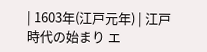| 1603年(江戸元年) | 江戸時代の始まり エ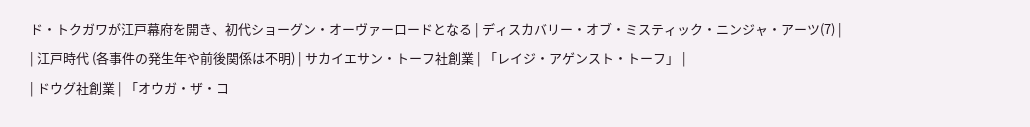ド・トクガワが江戸幕府を開き、初代ショーグン・オーヴァーロードとなる | ディスカバリー・オブ・ミスティック・ニンジャ・アーツ(7) |
| 江戸時代 (各事件の発生年や前後関係は不明) | サカイエサン・トーフ社創業 | 「レイジ・アゲンスト・トーフ」 |
| ドウグ社創業 | 「オウガ・ザ・コ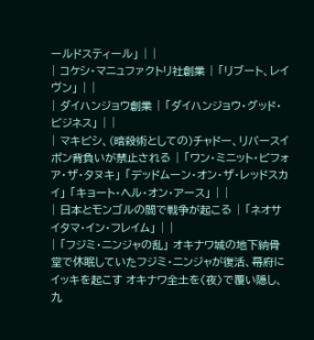ールドスティール」 | |
| コケシ・マニュファクトリ社創業 | 「リブート、レイヴン」 | |
| ダイハンジョウ創業 | 「ダイハンジョウ・グッド・ビジネス」 | |
| マキビシ、(暗殺術としての)チャドー、リバースイポン背負いが禁止される | 「ワン・ミニット・ビフォア・ザ・タヌキ」 「デッドムーン・オン・ザ・レッドスカイ」 「キョート・ヘル・オン・アース」 | |
| 日本とモンゴルの間で戦争が起こる | 「ネオサイタマ・イン・フレイム」 | |
| 「フジミ・ニンジャの乱」 オキナワ城の地下納骨堂で休眠していたフジミ・ニンジャが復活、幕府にイッキを起こす オキナワ全土を〈夜〉で覆い隠し、九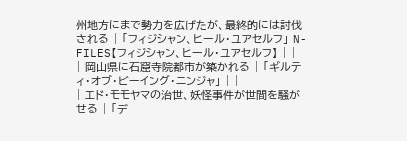州地方にまで勢力を広げたが、最終的には討伐される | 「フィジシャン、ヒール・ユアセルフ」 N-FILES【フィジシャン、ヒール・ユアセルフ】 | |
| 岡山県に石窟寺院都市が築かれる | 「ギルティ・オブ・ビーイング・ニンジャ」 | |
| エド・モモヤマの治世、妖怪事件が世間を騒がせる | 「デ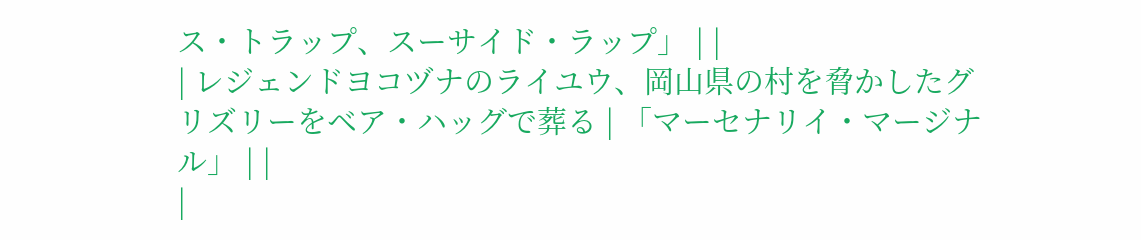ス・トラップ、スーサイド・ラップ」 | |
| レジェンドヨコヅナのライユウ、岡山県の村を脅かしたグリズリーをベア・ハッグで葬る | 「マーセナリイ・マージナル」 | |
|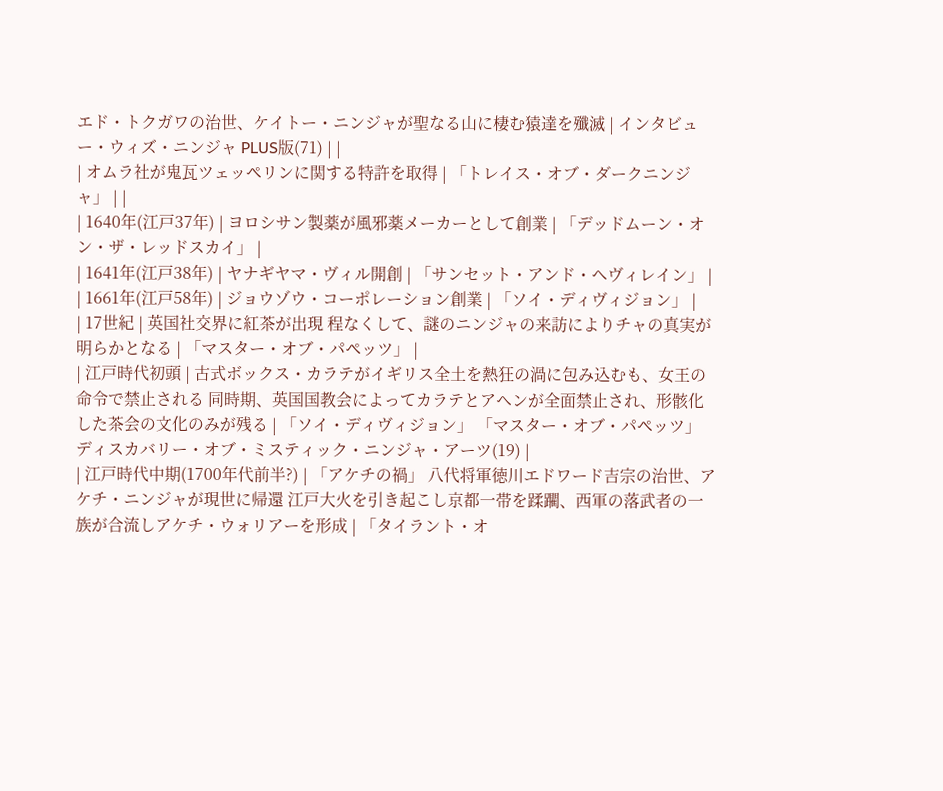エド・トクガワの治世、ケイトー・ニンジャが聖なる山に棲む猿達を殲滅 | インタビュー・ウィズ・ニンジャ PLUS版(71) | |
| オムラ社が鬼瓦ツェッペリンに関する特許を取得 | 「トレイス・オブ・ダークニンジャ」 | |
| 1640年(江戸37年) | ヨロシサン製薬が風邪薬メーカーとして創業 | 「デッドムーン・オン・ザ・レッドスカイ」 |
| 1641年(江戸38年) | ヤナギヤマ・ヴィル開創 | 「サンセット・アンド・ヘヴィレイン」 |
| 1661年(江戸58年) | ジョウゾウ・コーポレーション創業 | 「ソイ・ディヴィジョン」 |
| 17世紀 | 英国社交界に紅茶が出現 程なくして、謎のニンジャの来訪によりチャの真実が明らかとなる | 「マスター・オブ・パペッツ」 |
| 江戸時代初頭 | 古式ボックス・カラテがイギリス全土を熱狂の渦に包み込むも、女王の命令で禁止される 同時期、英国国教会によってカラテとアヘンが全面禁止され、形骸化した茶会の文化のみが残る | 「ソイ・ディヴィジョン」 「マスター・オブ・パペッツ」 ディスカバリー・オブ・ミスティック・ニンジャ・アーツ(19) |
| 江戸時代中期(1700年代前半?) | 「アケチの禍」 八代将軍徳川エドワード吉宗の治世、アケチ・ニンジャが現世に帰還 江戸大火を引き起こし京都一帯を蹂躙、西軍の落武者の一族が合流しアケチ・ウォリアーを形成 | 「タイラント・オ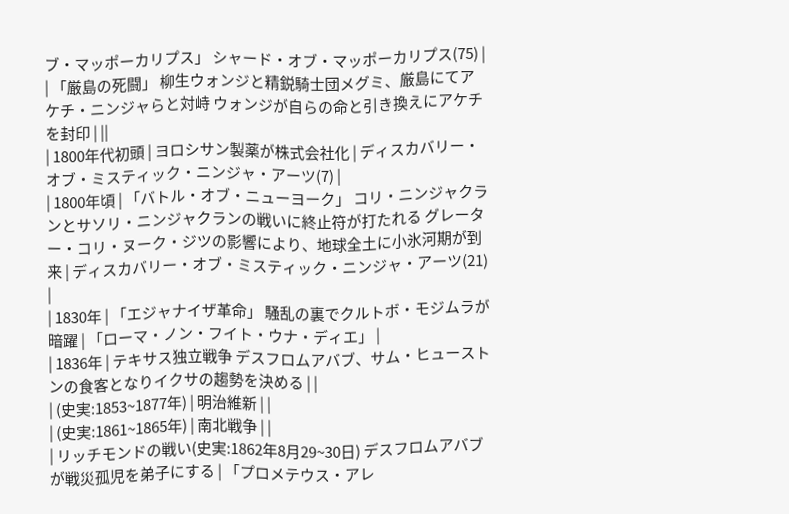ブ・マッポーカリプス」 シャード・オブ・マッポーカリプス(75) |
| 「厳島の死闘」 柳生ウォンジと精鋭騎士団メグミ、厳島にてアケチ・ニンジャらと対峙 ウォンジが自らの命と引き換えにアケチを封印 | ||
| 1800年代初頭 | ヨロシサン製薬が株式会社化 | ディスカバリー・オブ・ミスティック・ニンジャ・アーツ(7) |
| 1800年頃 | 「バトル・オブ・ニューヨーク」 コリ・ニンジャクランとサソリ・ニンジャクランの戦いに終止符が打たれる グレーター・コリ・ヌーク・ジツの影響により、地球全土に小氷河期が到来 | ディスカバリー・オブ・ミスティック・ニンジャ・アーツ(21) |
| 1830年 | 「エジャナイザ革命」 騒乱の裏でクルトボ・モジムラが暗躍 | 「ローマ・ノン・フイト・ウナ・ディエ」 |
| 1836年 | テキサス独立戦争 デスフロムアバブ、サム・ヒューストンの食客となりイクサの趨勢を決める | |
| (史実:1853~1877年) | 明治維新 | |
| (史実:1861~1865年) | 南北戦争 | |
| リッチモンドの戦い(史実:1862年8月29~30日) デスフロムアバブが戦災孤児を弟子にする | 「プロメテウス・アレ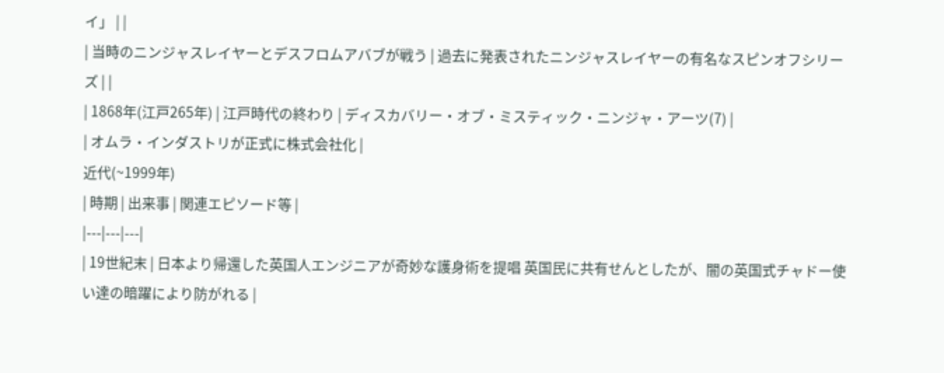イ」 | |
| 当時のニンジャスレイヤーとデスフロムアバブが戦う | 過去に発表されたニンジャスレイヤーの有名なスピンオフシリーズ | |
| 1868年(江戸265年) | 江戸時代の終わり | ディスカバリー・オブ・ミスティック・ニンジャ・アーツ(7) |
| オムラ・インダストリが正式に株式会社化 |
近代(~1999年)
| 時期 | 出来事 | 関連エピソード等 |
|---|---|---|
| 19世紀末 | 日本より帰還した英国人エンジニアが奇妙な護身術を提唱 英国民に共有せんとしたが、闇の英国式チャドー使い達の暗躍により防がれる |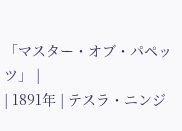「マスター・オブ・パペッツ」 |
| 1891年 | テスラ・ニンジ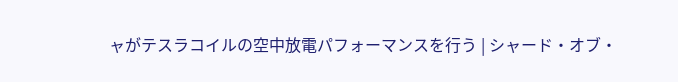ャがテスラコイルの空中放電パフォーマンスを行う | シャード・オブ・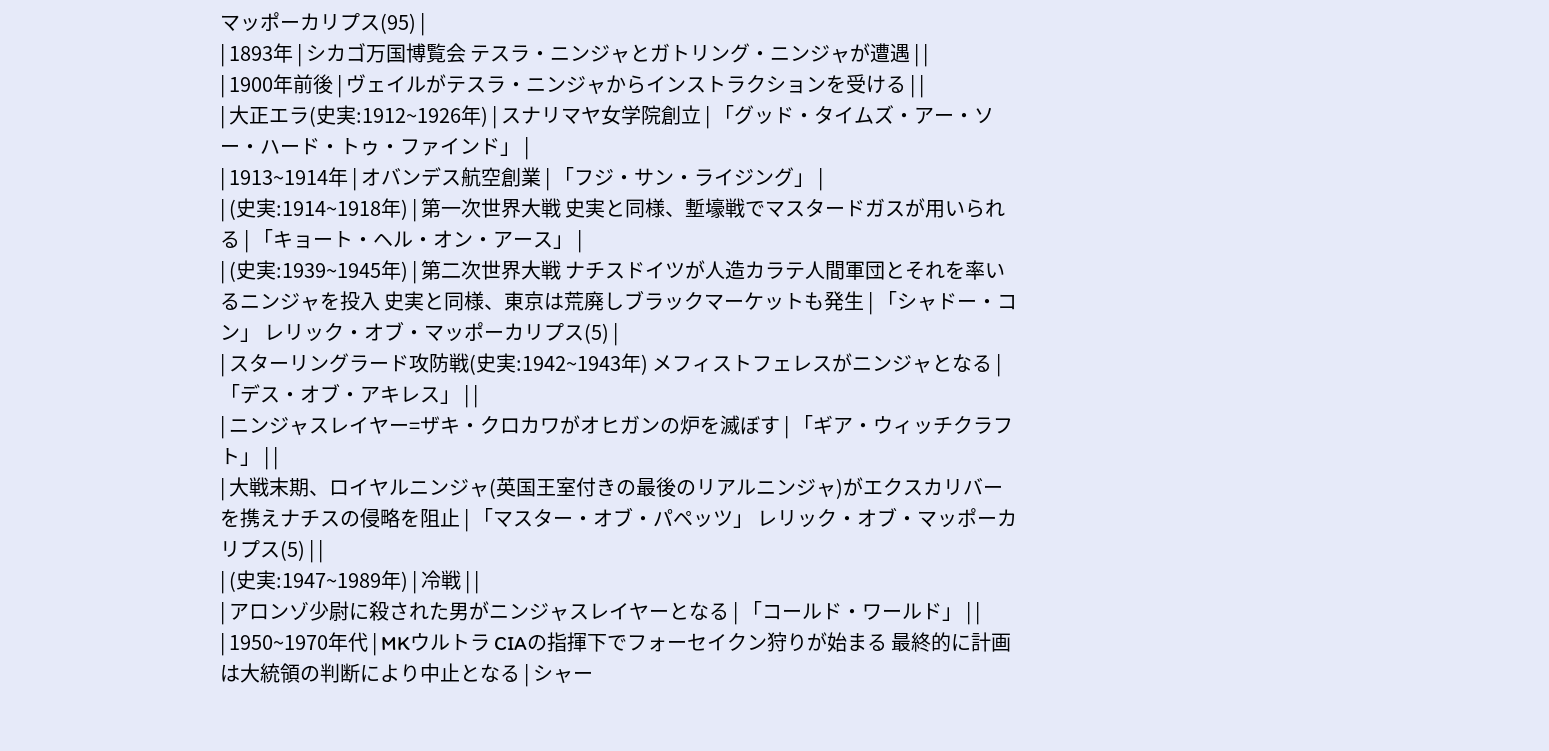マッポーカリプス(95) |
| 1893年 | シカゴ万国博覧会 テスラ・ニンジャとガトリング・ニンジャが遭遇 | |
| 1900年前後 | ヴェイルがテスラ・ニンジャからインストラクションを受ける | |
| 大正エラ(史実:1912~1926年) | スナリマヤ女学院創立 | 「グッド・タイムズ・アー・ソー・ハード・トゥ・ファインド」 |
| 1913~1914年 | オバンデス航空創業 | 「フジ・サン・ライジング」 |
| (史実:1914~1918年) | 第一次世界大戦 史実と同様、塹壕戦でマスタードガスが用いられる | 「キョート・ヘル・オン・アース」 |
| (史実:1939~1945年) | 第二次世界大戦 ナチスドイツが人造カラテ人間軍団とそれを率いるニンジャを投入 史実と同様、東京は荒廃しブラックマーケットも発生 | 「シャドー・コン」 レリック・オブ・マッポーカリプス(5) |
| スターリングラード攻防戦(史実:1942~1943年) メフィストフェレスがニンジャとなる | 「デス・オブ・アキレス」 | |
| ニンジャスレイヤー=ザキ・クロカワがオヒガンの炉を滅ぼす | 「ギア・ウィッチクラフト」 | |
| 大戦末期、ロイヤルニンジャ(英国王室付きの最後のリアルニンジャ)がエクスカリバーを携えナチスの侵略を阻止 | 「マスター・オブ・パペッツ」 レリック・オブ・マッポーカリプス(5) | |
| (史実:1947~1989年) | 冷戦 | |
| アロンゾ少尉に殺された男がニンジャスレイヤーとなる | 「コールド・ワールド」 | |
| 1950~1970年代 | MKウルトラ CIAの指揮下でフォーセイクン狩りが始まる 最終的に計画は大統領の判断により中止となる | シャー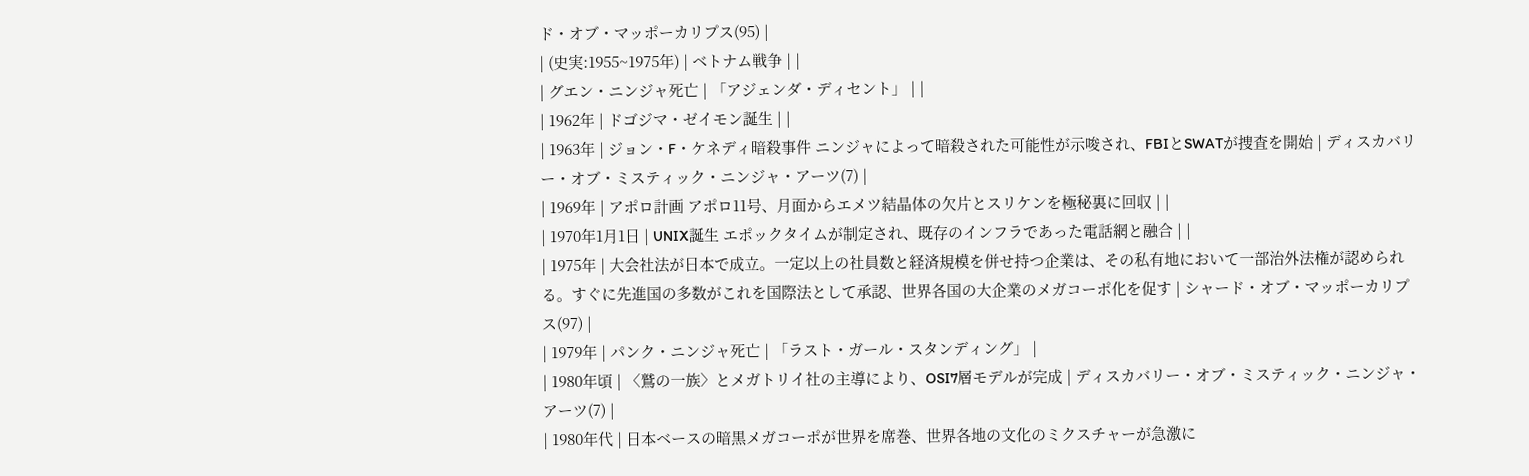ド・オブ・マッポーカリプス(95) |
| (史実:1955~1975年) | ベトナム戦争 | |
| グエン・ニンジャ死亡 | 「アジェンダ・ディセント」 | |
| 1962年 | ドゴジマ・ゼイモン誕生 | |
| 1963年 | ジョン・F・ケネディ暗殺事件 ニンジャによって暗殺された可能性が示唆され、FBIとSWATが捜査を開始 | ディスカバリー・オブ・ミスティック・ニンジャ・アーツ(7) |
| 1969年 | アポロ計画 アポロ11号、月面からエメツ結晶体の欠片とスリケンを極秘裏に回収 | |
| 1970年1月1日 | UNIX誕生 エポックタイムが制定され、既存のインフラであった電話網と融合 | |
| 1975年 | 大会社法が日本で成立。一定以上の社員数と経済規模を併せ持つ企業は、その私有地において一部治外法権が認められる。すぐに先進国の多数がこれを国際法として承認、世界各国の大企業のメガコーポ化を促す | シャード・オブ・マッポーカリプス(97) |
| 1979年 | パンク・ニンジャ死亡 | 「ラスト・ガール・スタンディング」 |
| 1980年頃 | 〈鷲の一族〉とメガトリイ社の主導により、OSI7層モデルが完成 | ディスカバリー・オブ・ミスティック・ニンジャ・アーツ(7) |
| 1980年代 | 日本ベースの暗黒メガコーポが世界を席巻、世界各地の文化のミクスチャーが急激に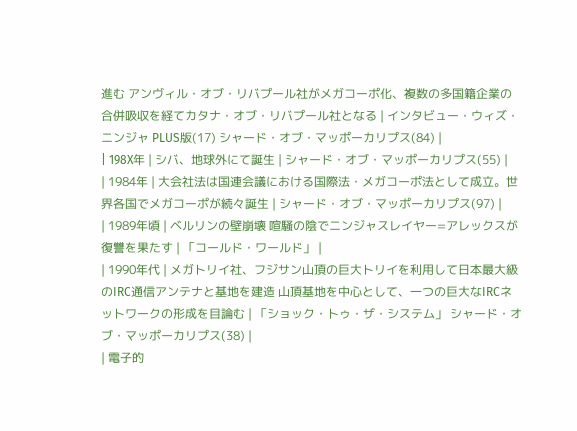進む アンヴィル・オブ・リバプール社がメガコーポ化、複数の多国籍企業の合併吸収を経てカタナ・オブ・リバプール社となる | インタビュー・ウィズ・ニンジャ PLUS版(17) シャード・オブ・マッポーカリプス(84) |
| 198X年 | シバ、地球外にて誕生 | シャード・オブ・マッポーカリプス(55) |
| 1984年 | 大会社法は国連会議における国際法・メガコーポ法として成立。世界各国でメガコーポが続々誕生 | シャード・オブ・マッポーカリプス(97) |
| 1989年頃 | ベルリンの壁崩壊 喧騒の陰でニンジャスレイヤー=アレックスが復讐を果たす | 「コールド・ワールド」 |
| 1990年代 | メガトリイ社、フジサン山頂の巨大トリイを利用して日本最大級のIRC通信アンテナと基地を建造 山頂基地を中心として、一つの巨大なIRCネットワークの形成を目論む | 「ショック・トゥ・ザ・システム」 シャード・オブ・マッポーカリプス(38) |
| 電子的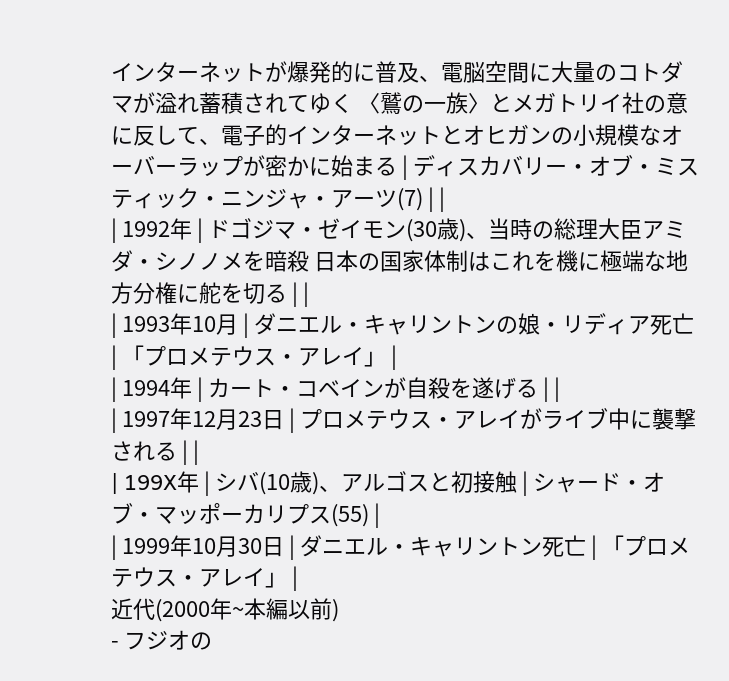インターネットが爆発的に普及、電脳空間に大量のコトダマが溢れ蓄積されてゆく 〈鷲の一族〉とメガトリイ社の意に反して、電子的インターネットとオヒガンの小規模なオーバーラップが密かに始まる | ディスカバリー・オブ・ミスティック・ニンジャ・アーツ(7) | |
| 1992年 | ドゴジマ・ゼイモン(30歳)、当時の総理大臣アミダ・シノノメを暗殺 日本の国家体制はこれを機に極端な地方分権に舵を切る | |
| 1993年10月 | ダニエル・キャリントンの娘・リディア死亡 | 「プロメテウス・アレイ」 |
| 1994年 | カート・コベインが自殺を遂げる | |
| 1997年12月23日 | プロメテウス・アレイがライブ中に襲撃される | |
| 199X年 | シバ(10歳)、アルゴスと初接触 | シャード・オブ・マッポーカリプス(55) |
| 1999年10月30日 | ダニエル・キャリントン死亡 | 「プロメテウス・アレイ」 |
近代(2000年~本編以前)
- フジオの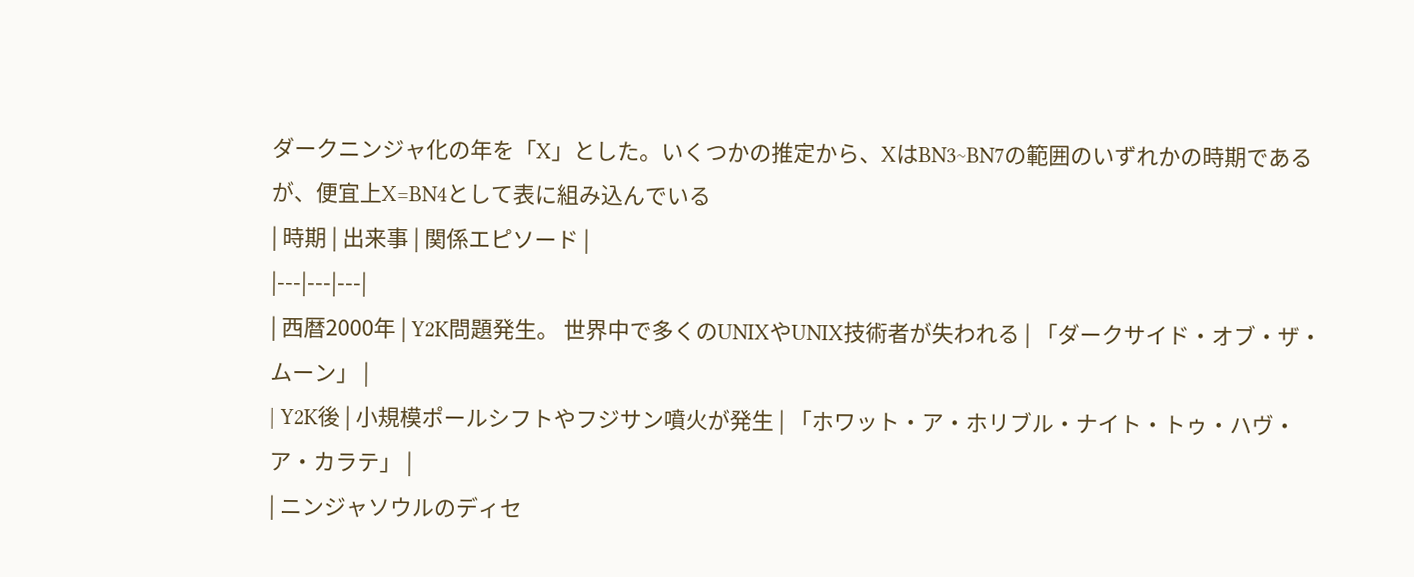ダークニンジャ化の年を「X」とした。いくつかの推定から、XはBN3~BN7の範囲のいずれかの時期であるが、便宜上X=BN4として表に組み込んでいる
| 時期 | 出来事 | 関係エピソード |
|---|---|---|
| 西暦2000年 | Y2K問題発生。 世界中で多くのUNIXやUNIX技術者が失われる | 「ダークサイド・オブ・ザ・ムーン」 |
| Y2K後 | 小規模ポールシフトやフジサン噴火が発生 | 「ホワット・ア・ホリブル・ナイト・トゥ・ハヴ・ア・カラテ」 |
| ニンジャソウルのディセ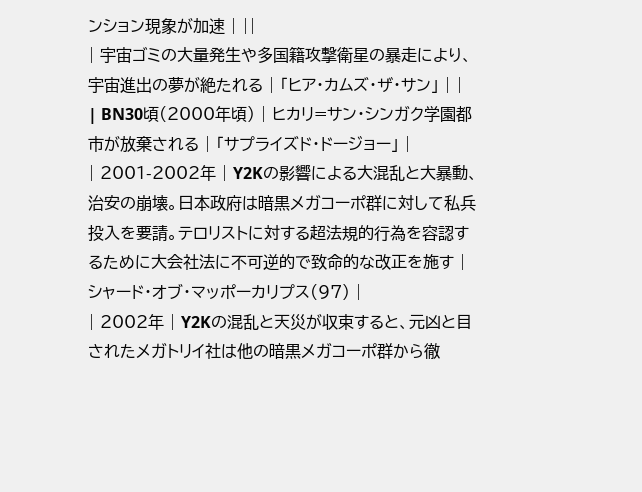ンション現象が加速 | ||
| 宇宙ゴミの大量発生や多国籍攻撃衛星の暴走により、宇宙進出の夢が絶たれる | 「ヒア・カムズ・ザ・サン」 | |
| BN30頃(2000年頃) | ヒカリ=サン・シンガク学園都市が放棄される | 「サプライズド・ドージョー」 |
| 2001-2002年 | Y2Kの影響による大混乱と大暴動、治安の崩壊。日本政府は暗黒メガコーポ群に対して私兵投入を要請。テロリストに対する超法規的行為を容認するために大会社法に不可逆的で致命的な改正を施す | シャード・オブ・マッポーカリプス(97) |
| 2002年 | Y2Kの混乱と天災が収束すると、元凶と目されたメガトリイ社は他の暗黒メガコーポ群から徹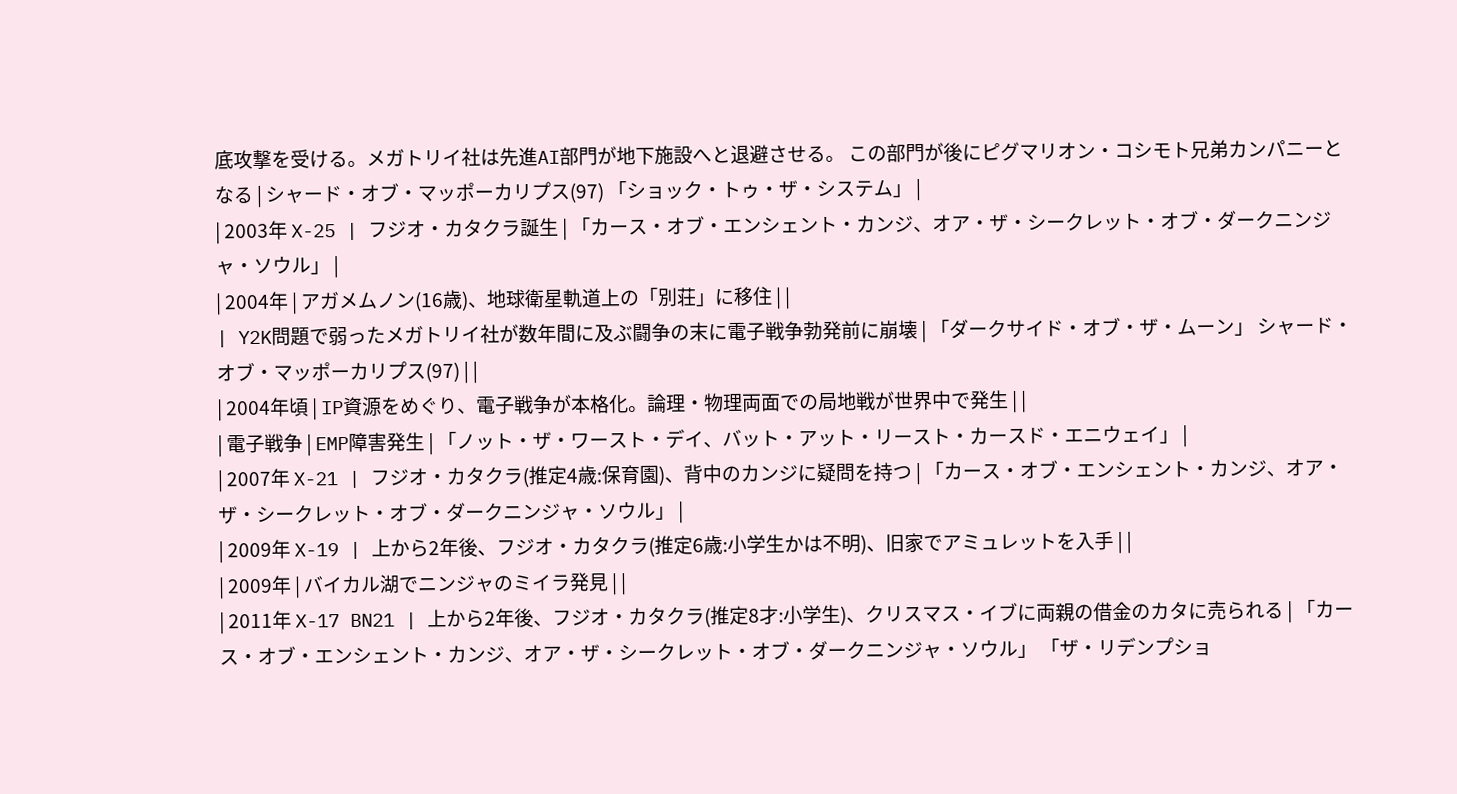底攻撃を受ける。メガトリイ社は先進AI部門が地下施設へと退避させる。 この部門が後にピグマリオン・コシモト兄弟カンパニーとなる | シャード・オブ・マッポーカリプス(97) 「ショック・トゥ・ザ・システム」 |
| 2003年 X-25 | フジオ・カタクラ誕生 | 「カース・オブ・エンシェント・カンジ、オア・ザ・シークレット・オブ・ダークニンジャ・ソウル」 |
| 2004年 | アガメムノン(16歳)、地球衛星軌道上の「別荘」に移住 | |
| Y2K問題で弱ったメガトリイ社が数年間に及ぶ闘争の末に電子戦争勃発前に崩壊 | 「ダークサイド・オブ・ザ・ムーン」 シャード・オブ・マッポーカリプス(97) | |
| 2004年頃 | IP資源をめぐり、電子戦争が本格化。論理・物理両面での局地戦が世界中で発生 | |
| 電子戦争 | EMP障害発生 | 「ノット・ザ・ワースト・デイ、バット・アット・リースト・カースド・エニウェイ」 |
| 2007年 X-21 | フジオ・カタクラ(推定4歳:保育園)、背中のカンジに疑問を持つ | 「カース・オブ・エンシェント・カンジ、オア・ザ・シークレット・オブ・ダークニンジャ・ソウル」 |
| 2009年 X-19 | 上から2年後、フジオ・カタクラ(推定6歳:小学生かは不明)、旧家でアミュレットを入手 | |
| 2009年 | バイカル湖でニンジャのミイラ発見 | |
| 2011年 X-17 BN21 | 上から2年後、フジオ・カタクラ(推定8才:小学生)、クリスマス・イブに両親の借金のカタに売られる | 「カース・オブ・エンシェント・カンジ、オア・ザ・シークレット・オブ・ダークニンジャ・ソウル」 「ザ・リデンプショ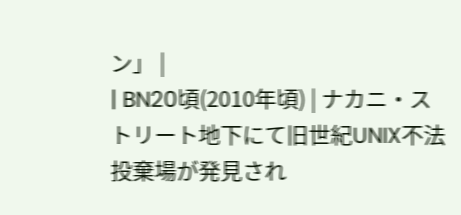ン」 |
| BN20頃(2010年頃) | ナカニ・ストリート地下にて旧世紀UNIX不法投棄場が発見され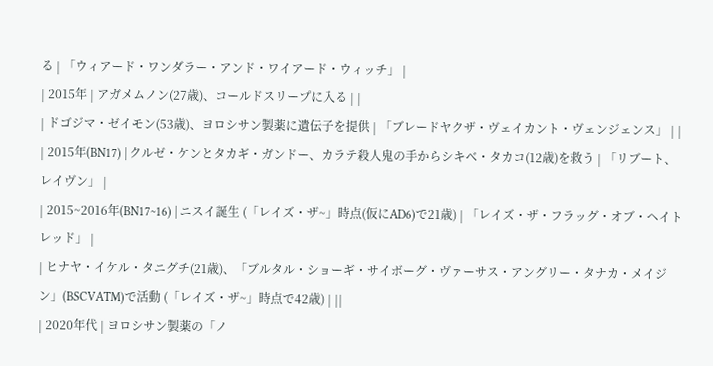る | 「ウィアード・ワンダラー・アンド・ワイアード・ウィッチ」 |
| 2015年 | アガメムノン(27歳)、コールドスリープに入る | |
| ドゴジマ・ゼイモン(53歳)、ヨロシサン製薬に遺伝子を提供 | 「ブレードヤクザ・ヴェイカント・ヴェンジェンス」 | |
| 2015年(BN17) | クルゼ・ケンとタカギ・ガンドー、カラテ殺人鬼の手からシキベ・タカコ(12歳)を救う | 「リブート、レイヴン」 |
| 2015~2016年(BN17~16) | ニスイ誕生 (「レイズ・ザ~」時点(仮にAD6)で21歳) | 「レイズ・ザ・フラッグ・オブ・ヘイトレッド」 |
| ヒナヤ・イケル・タニグチ(21歳)、「ブルタル・ショーギ・サイボーグ・ヴァーサス・アングリー・タナカ・メイジン」(BSCVATM)で活動 (「レイズ・ザ~」時点で42歳) | ||
| 2020年代 | ヨロシサン製薬の「ノ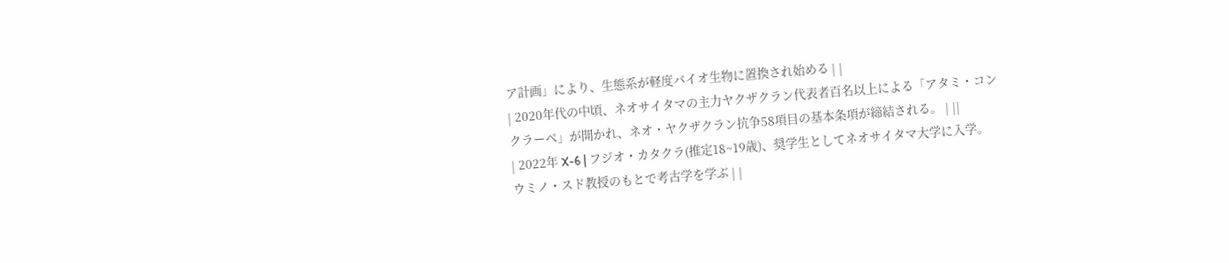ア計画」により、生態系が軽度バイオ生物に置換され始める | |
| 2020年代の中頃、ネオサイタマの主力ヤクザクラン代表者百名以上による「アタミ・コンクラーベ」が開かれ、ネオ・ヤクザクラン抗争58項目の基本条項が締結される。 | ||
| 2022年 X-6 | フジオ・カタクラ(推定18~19歳)、奨学生としてネオサイタマ大学に入学。 ウミノ・スド教授のもとで考古学を学ぶ | |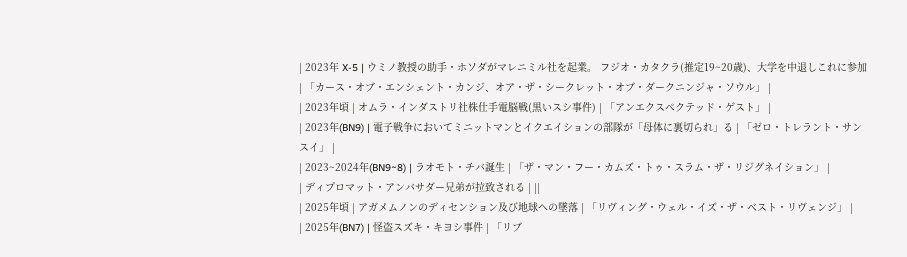| 2023年 X-5 | ウミノ教授の助手・ホソダがマレニミル社を起業。 フジオ・カタクラ(推定19~20歳)、大学を中退しこれに参加 | 「カース・オブ・エンシェント・カンジ、オア・ザ・シークレット・オブ・ダークニンジャ・ソウル」 |
| 2023年頃 | オムラ・インダストリ社株仕手電脳戦(黒いスシ事件) | 「アンエクスペクテッド・ゲスト」 |
| 2023年(BN9) | 電子戦争においてミニットマンとイクエイションの部隊が「母体に裏切られ」る | 「ゼロ・トレラント・サンスイ」 |
| 2023~2024年(BN9~8) | ラオモト・チバ誕生 | 「ザ・マン・フー・カムズ・トゥ・スラム・ザ・リジグネイション」 |
| ディプロマット・アンバサダー兄弟が拉致される | ||
| 2025年頃 | アガメムノンのディセンション及び地球への墜落 | 「リヴィング・ウェル・イズ・ザ・ベスト・リヴェンジ」 |
| 2025年(BN7) | 怪盗スズキ・キヨシ事件 | 「リブ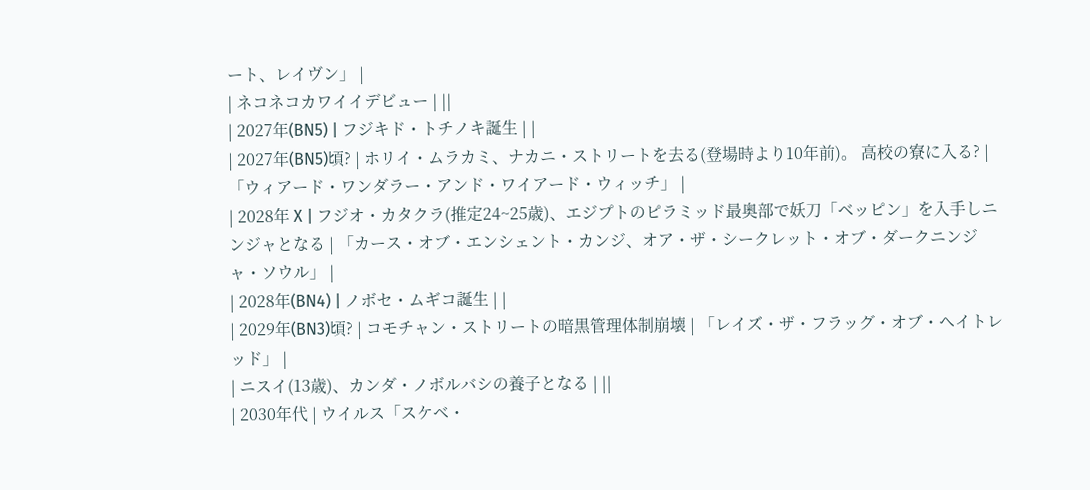ート、レイヴン」 |
| ネコネコカワイイデビュー | ||
| 2027年(BN5) | フジキド・トチノキ誕生 | |
| 2027年(BN5)頃? | ホリイ・ムラカミ、ナカニ・ストリートを去る(登場時より10年前)。 高校の寮に入る? | 「ウィアード・ワンダラー・アンド・ワイアード・ウィッチ」 |
| 2028年 X | フジオ・カタクラ(推定24~25歳)、エジプトのピラミッド最奥部で妖刀「ベッピン」を入手しニンジャとなる | 「カース・オブ・エンシェント・カンジ、オア・ザ・シークレット・オブ・ダークニンジャ・ソウル」 |
| 2028年(BN4) | ノボセ・ムギコ誕生 | |
| 2029年(BN3)頃? | コモチャン・ストリートの暗黒管理体制崩壊 | 「レイズ・ザ・フラッグ・オブ・ヘイトレッド」 |
| ニスイ(13歳)、カンダ・ノボルバシの養子となる | ||
| 2030年代 | ウイルス「スケベ・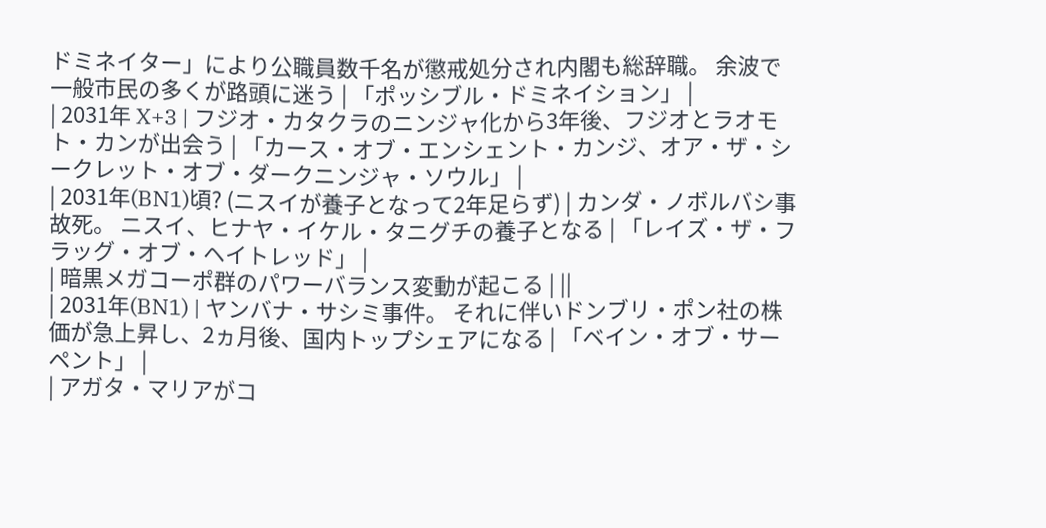ドミネイター」により公職員数千名が懲戒処分され内閣も総辞職。 余波で一般市民の多くが路頭に迷う | 「ポッシブル・ドミネイション」 |
| 2031年 X+3 | フジオ・カタクラのニンジャ化から3年後、フジオとラオモト・カンが出会う | 「カース・オブ・エンシェント・カンジ、オア・ザ・シークレット・オブ・ダークニンジャ・ソウル」 |
| 2031年(BN1)頃? (ニスイが養子となって2年足らず) | カンダ・ノボルバシ事故死。 ニスイ、ヒナヤ・イケル・タニグチの養子となる | 「レイズ・ザ・フラッグ・オブ・ヘイトレッド」 |
| 暗黒メガコーポ群のパワーバランス変動が起こる | ||
| 2031年(BN1) | ヤンバナ・サシミ事件。 それに伴いドンブリ・ポン社の株価が急上昇し、2ヵ月後、国内トップシェアになる | 「ベイン・オブ・サーペント」 |
| アガタ・マリアがコ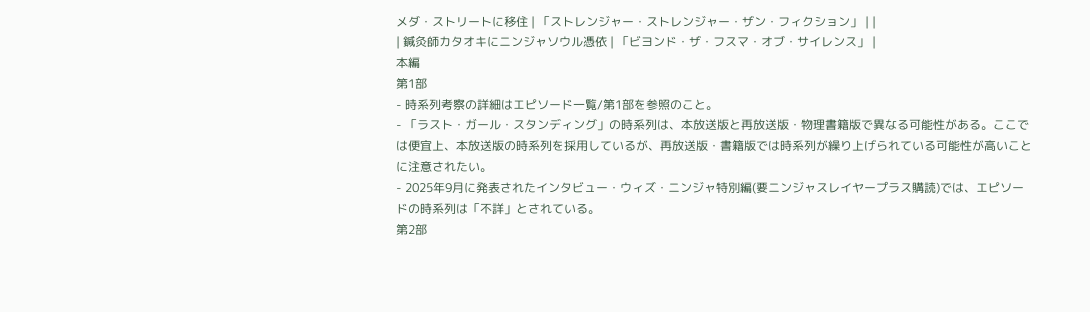メダ・ストリートに移住 | 「ストレンジャー・ストレンジャー・ザン・フィクション」 | |
| 鍼灸師カタオキにニンジャソウル憑依 | 「ビヨンド・ザ・フスマ・オブ・サイレンス」 |
本編
第1部
- 時系列考察の詳細はエピソード一覧/第1部を参照のこと。
- 「ラスト・ガール・スタンディング」の時系列は、本放送版と再放送版・物理書籍版で異なる可能性がある。ここでは便宜上、本放送版の時系列を採用しているが、再放送版・書籍版では時系列が繰り上げられている可能性が高いことに注意されたい。
- 2025年9月に発表されたインタビュー・ウィズ・ニンジャ特別編(要ニンジャスレイヤープラス購読)では、エピソードの時系列は「不詳」とされている。
第2部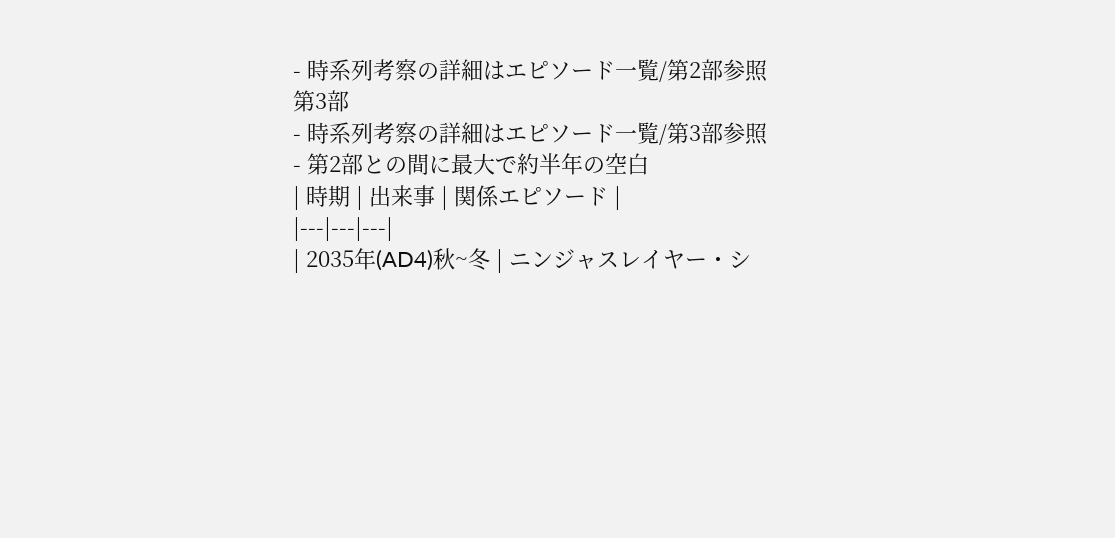- 時系列考察の詳細はエピソード一覧/第2部参照
第3部
- 時系列考察の詳細はエピソード一覧/第3部参照
- 第2部との間に最大で約半年の空白
| 時期 | 出来事 | 関係エピソード |
|---|---|---|
| 2035年(AD4)秋~冬 | ニンジャスレイヤー・シ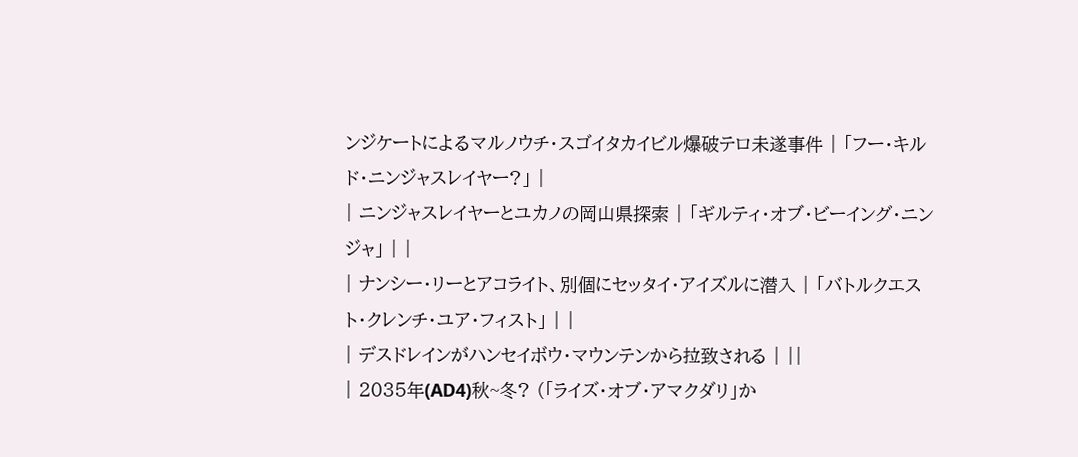ンジケートによるマルノウチ・スゴイタカイビル爆破テロ未遂事件 | 「フー・キルド・ニンジャスレイヤー?」 |
| ニンジャスレイヤーとユカノの岡山県探索 | 「ギルティ・オブ・ビーイング・ニンジャ」 | |
| ナンシー・リーとアコライト、別個にセッタイ・アイズルに潜入 | 「バトルクエスト・クレンチ・ユア・フィスト」 | |
| デスドレインがハンセイボウ・マウンテンから拉致される | ||
| 2035年(AD4)秋~冬? (「ライズ・オブ・アマクダリ」か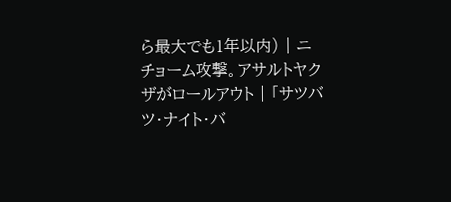ら最大でも1年以内) | ニチョーム攻撃。アサルトヤクザがロールアウト | 「サツバツ・ナイト・バ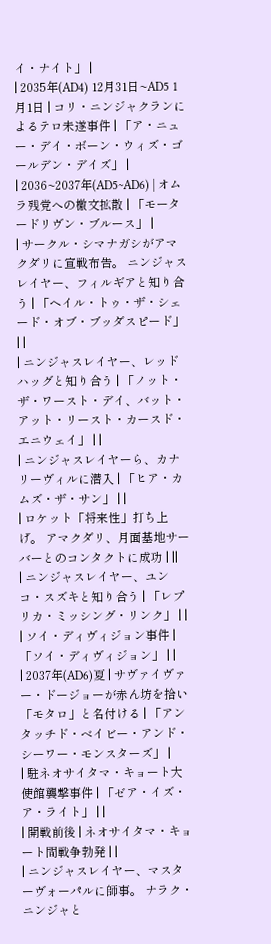イ・ナイト」 |
| 2035年(AD4) 12月31日~AD5 1月1日 | コリ・ニンジャクランによるテロ未遂事件 | 「ア・ニュー・デイ・ボーン・ウィズ・ゴールデン・デイズ」 |
| 2036~2037年(AD5~AD6) | オムラ残党への檄文拡散 | 「モータードリヴン・ブルース」 |
| サークル・シマナガシがアマクダリに宣戦布告。 ニンジャスレイヤー、フィルギアと知り合う | 「ヘイル・トゥ・ザ・シェード・オブ・ブッダスピード」 | |
| ニンジャスレイヤー、レッドハッグと知り合う | 「ノット・ザ・ワースト・デイ、バット・アット・リースト・カースド・エニウェイ」 | |
| ニンジャスレイヤーら、カナリーヴィルに潜入 | 「ヒア・カムズ・ザ・サン」 | |
| ロケット「将来性」打ち上げ。 アマクダリ、月面基地サーバーとのコンタクトに成功 | ||
| ニンジャスレイヤー、ユンコ・スズキと知り合う | 「レプリカ・ミッシング・リンク」 | |
| ソイ・ディヴィジョン事件 | 「ソイ・ディヴィジョン」 | |
| 2037年(AD6)夏 | サヴァイヴァー・ドージョーが赤ん坊を拾い「モタロ」と名付ける | 「アンタッチド・ベイビー・アンド・シーワー・モンスターズ」 |
| 駐ネオサイタマ・キョート大使館襲撃事件 | 「ゼア・イズ・ア・ライト」 | |
| 開戦前後 | ネオサイタマ・キョート間戦争勃発 | |
| ニンジャスレイヤー、マスターヴォーパルに師事。 ナラク・ニンジャと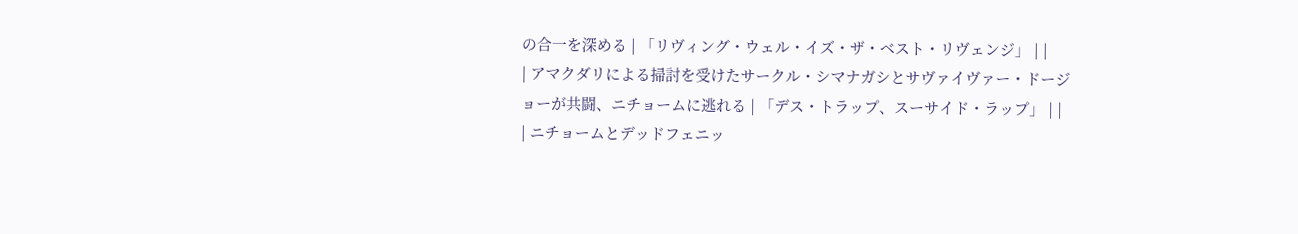の合一を深める | 「リヴィング・ウェル・イズ・ザ・ベスト・リヴェンジ」 | |
| アマクダリによる掃討を受けたサークル・シマナガシとサヴァイヴァー・ドージョーが共闘、ニチョームに逃れる | 「デス・トラップ、スーサイド・ラップ」 | |
| ニチョームとデッドフェニッ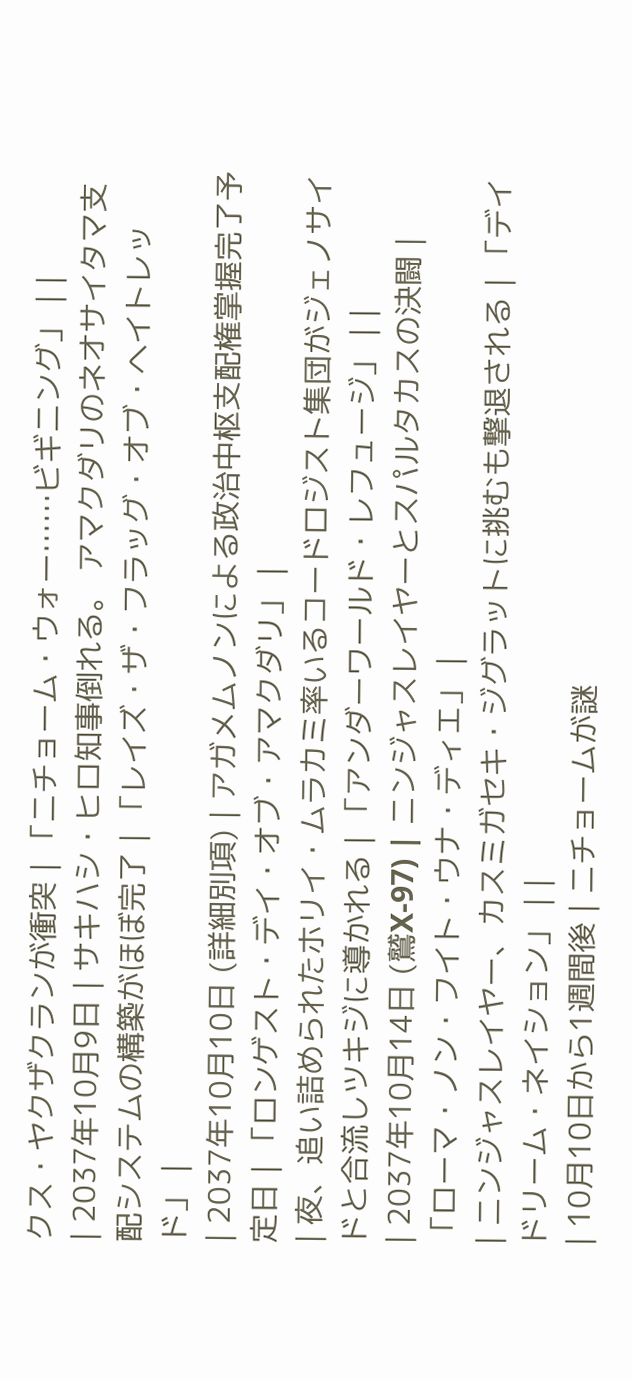クス・ヤクザクランが衝突 | 「ニチョーム・ウォー……ビギニング」 | |
| 2037年10月9日 | サキハシ・ヒロ知事倒れる。 アマクダリのネオサイタマ支配システムの構築がほぼ完了 | 「レイズ・ザ・フラッグ・オブ・ヘイトレッド」 |
| 2037年10月10日 (詳細別項) | アガメムノンによる政治中枢支配権掌握完了予定日 | 「ロンゲスト・デイ・オブ・アマクダリ」 |
| 夜、追い詰められたホリイ・ムラカミ率いるコードロジスト集団がジェノサイドと合流しツキジに導かれる | 「アンダーワールド・レフュージ」 | |
| 2037年10月14日 (鷲X-97) | ニンジャスレイヤーとスパルタカスの決闘 | 「ローマ・ノン・フイト・ウナ・ディエ」 |
| ニンジャスレイヤー、カスミガセキ・ジグラットに挑むも撃退される | 「デイドリーム・ネイション」 | |
| 10月10日から1週間後 | ニチョームが謎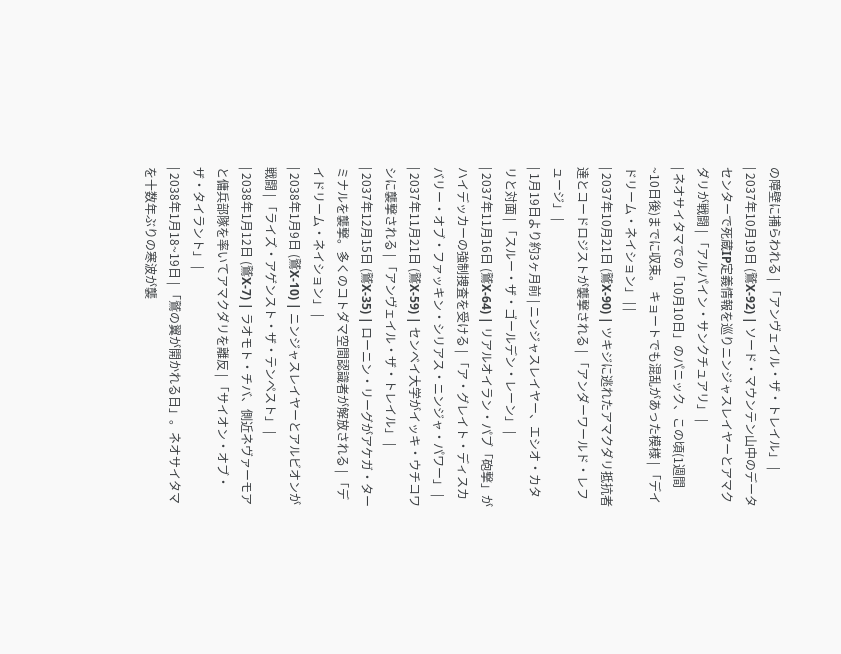の障壁に捕らわれる | 「アンヴェイル・ザ・トレイル」 |
| 2037年10月19日 (鷲X-92) | ソード・マウンテン山中のデータセンターで死蔵IP定義情報を巡りニンジャスレイヤーとアマクダリが戦闘 | 「アルパイン・サンクチュアリ」 |
| ネオサイタマでの「10月10日」のパニック、この頃(1週間~10日後)までに収束。 キョートでも混乱があった模様 | 「デイドリーム・ネイション」 | |
| 2037年10月21日 (鷲X-90) | ツキジに逃れたアマクダリ抵抗者達とコードロジストが襲撃される | 「アンダーワールド・レフュージ」 |
| 1月19日より約3ヶ月前 | ニンジャスレイヤー、エシオ・カタリと対面 | 「スルー・ザ・ゴールデン・レーン」 |
| 2037年11月16日 (鷲X-64) | リアルオイラン・パブ「砲撃」がハイデッカーの強制捜査を受ける | 「ア・グレイト・ディスカバリー・オブ・ファッキン・シリアス・ニンジャ・パワー」 |
| 2037年11月21日 (鷲X-59) | センベイ大学がイッキ・ウチコワシに襲撃される | 「アンヴェイル・ザ・トレイル」 |
| 2037年12月15日 (鷲X-35) | ローニン・リーグがアケガ・ターミナルを襲撃。多くのコトダマ空間認識者が解放される | 「デイドリーム・ネイション」 |
| 2038年1月9日 (鷲X-10) | ニンジャスレイヤーとアルビオンが戦闘 | 「ライズ・アゲンスト・ザ・テンペスト」 |
| 2038年1月12日 (鷲X-7) | ラオモト・チバ、側近ネヴァーモアと傭兵部隊を率いてアマクダリを離反 | 「サイオン・オブ・ザ・タイラント」 |
| 2038年1月18~19日 | 「鷲の翼が開かれる日」。ネオサイタマを十数年ぶりの寒波が襲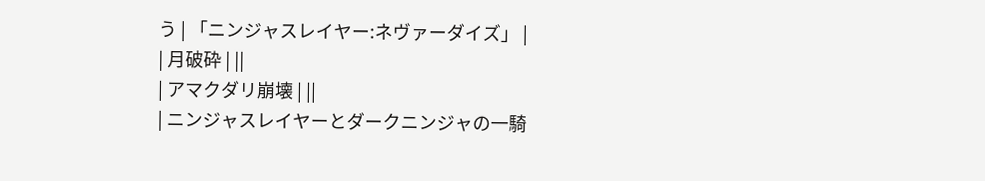う | 「ニンジャスレイヤー:ネヴァーダイズ」 |
| 月破砕 | ||
| アマクダリ崩壊 | ||
| ニンジャスレイヤーとダークニンジャの一騎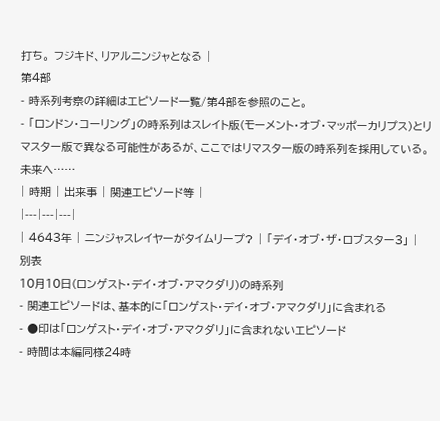打ち。 フジキド、リアルニンジャとなる |
第4部
- 時系列考察の詳細はエピソード一覧/第4部を参照のこと。
- 「ロンドン・コーリング」の時系列はスレイト版(モーメント・オブ・マッポーカリプス)とリマスター版で異なる可能性があるが、ここではリマスター版の時系列を採用している。
未来へ……
| 時期 | 出来事 | 関連エピソード等 |
|---|---|---|
| 4643年 | ニンジャスレイヤーがタイムリープ? | 「デイ・オブ・ザ・ロブスター3」 |
別表
10月10日(ロンゲスト・デイ・オブ・アマクダリ)の時系列
- 関連エピソードは、基本的に「ロンゲスト・デイ・オブ・アマクダリ」に含まれる
- ●印は「ロンゲスト・デイ・オブ・アマクダリ」に含まれないエピソード
- 時間は本編同様24時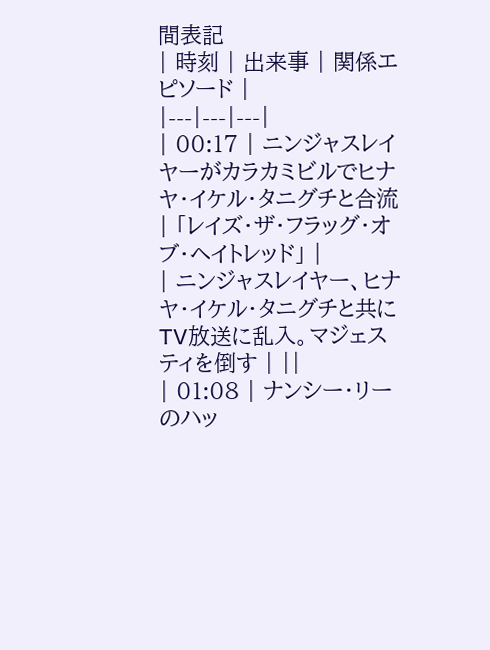間表記
| 時刻 | 出来事 | 関係エピソード |
|---|---|---|
| 00:17 | ニンジャスレイヤーがカラカミビルでヒナヤ・イケル・タニグチと合流 | 「レイズ・ザ・フラッグ・オブ・ヘイトレッド」 |
| ニンジャスレイヤー、ヒナヤ・イケル・タニグチと共にTV放送に乱入。マジェスティを倒す | ||
| 01:08 | ナンシー・リーのハッ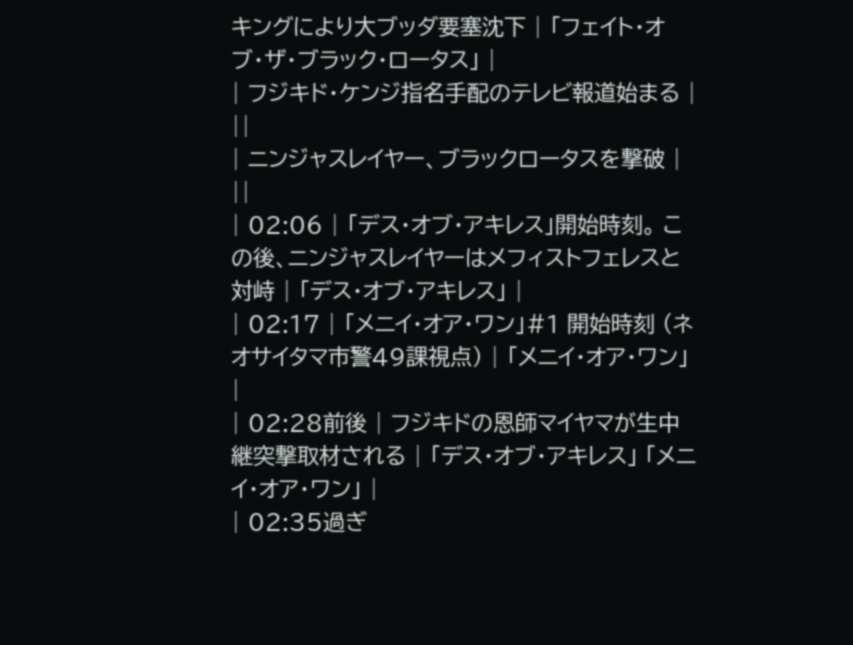キングにより大ブッダ要塞沈下 | 「フェイト・オブ・ザ・ブラック・ロータス」 |
| フジキド・ケンジ指名手配のテレビ報道始まる | ||
| ニンジャスレイヤー、ブラックロータスを撃破 | ||
| 02:06 | 「デス・オブ・アキレス」開始時刻。 この後、ニンジャスレイヤーはメフィストフェレスと対峙 | 「デス・オブ・アキレス」 |
| 02:17 | 「メニイ・オア・ワン」#1 開始時刻 (ネオサイタマ市警49課視点) | 「メニイ・オア・ワン」 |
| 02:28前後 | フジキドの恩師マイヤマが生中継突撃取材される | 「デス・オブ・アキレス」 「メニイ・オア・ワン」 |
| 02:35過ぎ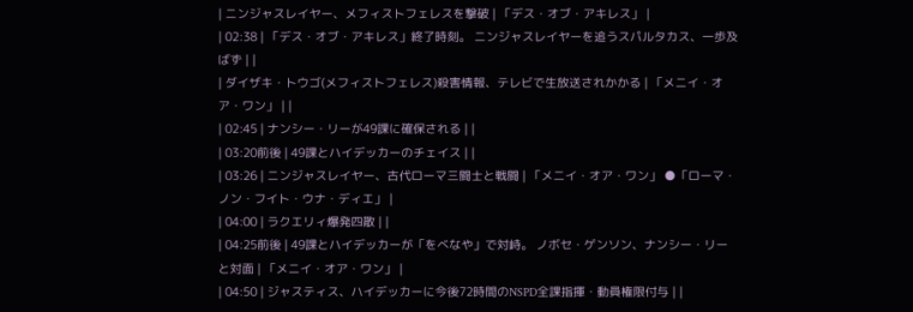| ニンジャスレイヤー、メフィストフェレスを撃破 | 「デス・オブ・アキレス」 |
| 02:38 | 「デス・オブ・アキレス」終了時刻。 ニンジャスレイヤーを追うスパルタカス、一歩及ばず | |
| ダイザキ・トウゴ(メフィストフェレス)殺害情報、テレビで生放送されかかる | 「メニイ・オア・ワン」 | |
| 02:45 | ナンシー・リーが49課に確保される | |
| 03:20前後 | 49課とハイデッカーのチェイス | |
| 03:26 | ニンジャスレイヤー、古代ローマ三闘士と戦闘 | 「メニイ・オア・ワン」 ●「ローマ・ノン・フイト・ウナ・ディエ」 |
| 04:00 | ラクエリィ爆発四散 | |
| 04:25前後 | 49課とハイデッカーが「をべなや」で対峙。 ノボセ・ゲンソン、ナンシー・リーと対面 | 「メニイ・オア・ワン」 |
| 04:50 | ジャスティス、ハイデッカーに今後72時間のNSPD全課指揮・動員権限付与 | |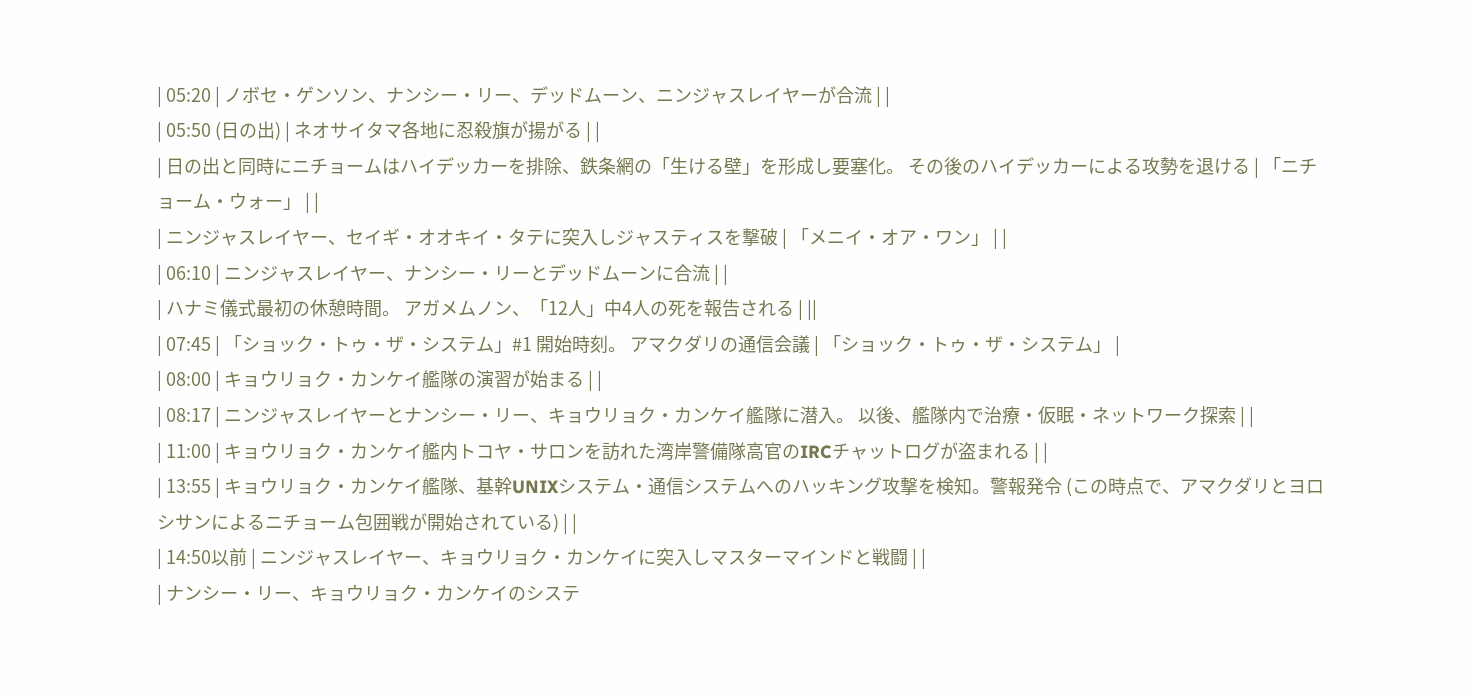| 05:20 | ノボセ・ゲンソン、ナンシー・リー、デッドムーン、ニンジャスレイヤーが合流 | |
| 05:50 (日の出) | ネオサイタマ各地に忍殺旗が揚がる | |
| 日の出と同時にニチョームはハイデッカーを排除、鉄条網の「生ける壁」を形成し要塞化。 その後のハイデッカーによる攻勢を退ける | 「ニチョーム・ウォー」 | |
| ニンジャスレイヤー、セイギ・オオキイ・タテに突入しジャスティスを撃破 | 「メニイ・オア・ワン」 | |
| 06:10 | ニンジャスレイヤー、ナンシー・リーとデッドムーンに合流 | |
| ハナミ儀式最初の休憩時間。 アガメムノン、「12人」中4人の死を報告される | ||
| 07:45 | 「ショック・トゥ・ザ・システム」#1 開始時刻。 アマクダリの通信会議 | 「ショック・トゥ・ザ・システム」 |
| 08:00 | キョウリョク・カンケイ艦隊の演習が始まる | |
| 08:17 | ニンジャスレイヤーとナンシー・リー、キョウリョク・カンケイ艦隊に潜入。 以後、艦隊内で治療・仮眠・ネットワーク探索 | |
| 11:00 | キョウリョク・カンケイ艦内トコヤ・サロンを訪れた湾岸警備隊高官のIRCチャットログが盗まれる | |
| 13:55 | キョウリョク・カンケイ艦隊、基幹UNIXシステム・通信システムへのハッキング攻撃を検知。警報発令 (この時点で、アマクダリとヨロシサンによるニチョーム包囲戦が開始されている) | |
| 14:50以前 | ニンジャスレイヤー、キョウリョク・カンケイに突入しマスターマインドと戦闘 | |
| ナンシー・リー、キョウリョク・カンケイのシステ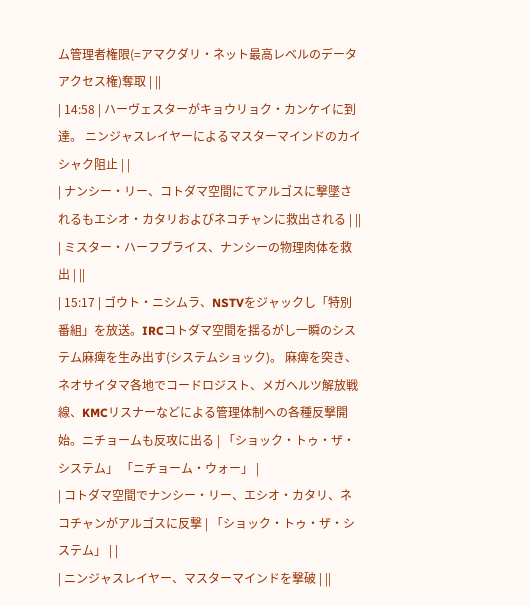ム管理者権限(=アマクダリ・ネット最高レベルのデータアクセス権)奪取 | ||
| 14:58 | ハーヴェスターがキョウリョク・カンケイに到達。 ニンジャスレイヤーによるマスターマインドのカイシャク阻止 | |
| ナンシー・リー、コトダマ空間にてアルゴスに撃墜されるもエシオ・カタリおよびネコチャンに救出される | ||
| ミスター・ハーフプライス、ナンシーの物理肉体を救出 | ||
| 15:17 | ゴウト・ニシムラ、NSTVをジャックし「特別番組」を放送。IRCコトダマ空間を揺るがし一瞬のシステム麻痺を生み出す(システムショック)。 麻痺を突き、ネオサイタマ各地でコードロジスト、メガヘルツ解放戦線、KMCリスナーなどによる管理体制への各種反撃開始。ニチョームも反攻に出る | 「ショック・トゥ・ザ・システム」 「ニチョーム・ウォー」 |
| コトダマ空間でナンシー・リー、エシオ・カタリ、ネコチャンがアルゴスに反撃 | 「ショック・トゥ・ザ・システム」 | |
| ニンジャスレイヤー、マスターマインドを撃破 | ||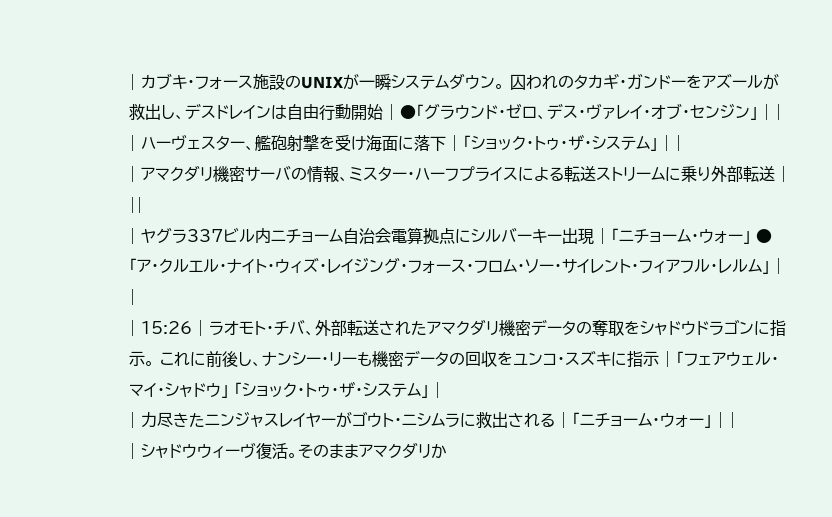| カブキ・フォース施設のUNIXが一瞬システムダウン。 囚われのタカギ・ガンドーをアズールが救出し、デスドレインは自由行動開始 | ●「グラウンド・ゼロ、デス・ヴァレイ・オブ・センジン」 | |
| ハーヴェスター、艦砲射撃を受け海面に落下 | 「ショック・トゥ・ザ・システム」 | |
| アマクダリ機密サーバの情報、ミスター・ハーフプライスによる転送ストリームに乗り外部転送 | ||
| ヤグラ337ビル内ニチョーム自治会電算拠点にシルバーキー出現 | 「ニチョーム・ウォー」 ●「ア・クルエル・ナイト・ウィズ・レイジング・フォース・フロム・ソー・サイレント・フィアフル・レルム」 | |
| 15:26 | ラオモト・チバ、外部転送されたアマクダリ機密データの奪取をシャドウドラゴンに指示。 これに前後し、ナンシー・リーも機密データの回収をユンコ・スズキに指示 | 「フェアウェル・マイ・シャドウ」 「ショック・トゥ・ザ・システム」 |
| 力尽きたニンジャスレイヤーがゴウト・ニシムラに救出される | 「ニチョーム・ウォー」 | |
| シャドウウィーヴ復活。そのままアマクダリか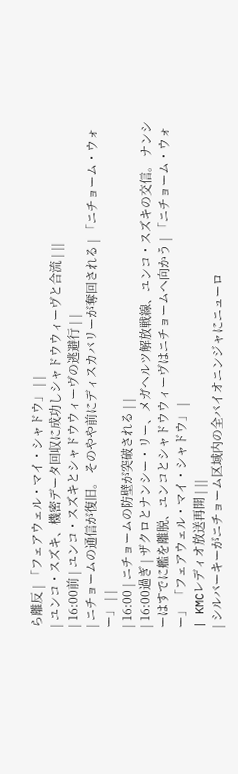ら離反 | 「フェアウェル・マイ・シャドウ」 | |
| ユンコ・スズキ、機密データ回収に成功しシャドウウィーヴと合流 | ||
| 16:00前 | ユンコ・スズキとシャドウウィーヴの逃避行 | |
| ニチョームの通信が復旧。 そのやや前にディスカバリーが奪回される | 「ニチョーム・ウォー」 | |
| 16:00 | ニチョームの防壁が突破される | |
| 16:00過ぎ | ザクロとナンシー・リー、メガヘルツ解放戦線、ユンコ・スズキの交信。 ナンシーはすでに艦を離脱、ユンコとシャドウウィーヴはニチョームへ向かう | 「ニチョーム・ウォー」 「フェアウェル・マイ・シャドウ」 |
| KMCレディオ放送再開 | ||
| シルバーキーがニチョーム区域内の全バイオニンジャにニューロ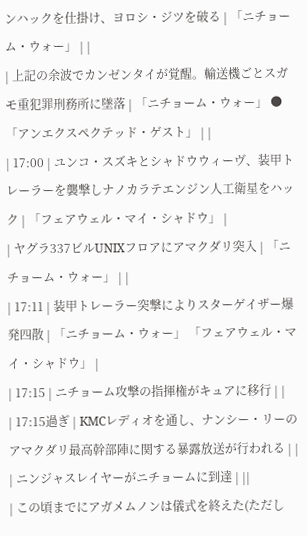ンハックを仕掛け、ヨロシ・ジツを破る | 「ニチョーム・ウォー」 | |
| 上記の余波でカンゼンタイが覚醒。輸送機ごとスガモ重犯罪刑務所に墜落 | 「ニチョーム・ウォー」 ●「アンエクスペクテッド・ゲスト」 | |
| 17:00 | ユンコ・スズキとシャドウウィーヴ、装甲トレーラーを襲撃しナノカラテエンジン人工衛星をハック | 「フェアウェル・マイ・シャドウ」 |
| ヤグラ337ビルUNIXフロアにアマクダリ突入 | 「ニチョーム・ウォー」 | |
| 17:11 | 装甲トレーラー突撃によりスターゲイザー爆発四散 | 「ニチョーム・ウォー」 「フェアウェル・マイ・シャドウ」 |
| 17:15 | ニチョーム攻撃の指揮権がキュアに移行 | |
| 17:15過ぎ | KMCレディオを通し、ナンシー・リーのアマクダリ最高幹部陣に関する暴露放送が行われる | |
| ニンジャスレイヤーがニチョームに到達 | ||
| この頃までにアガメムノンは儀式を終えた(ただし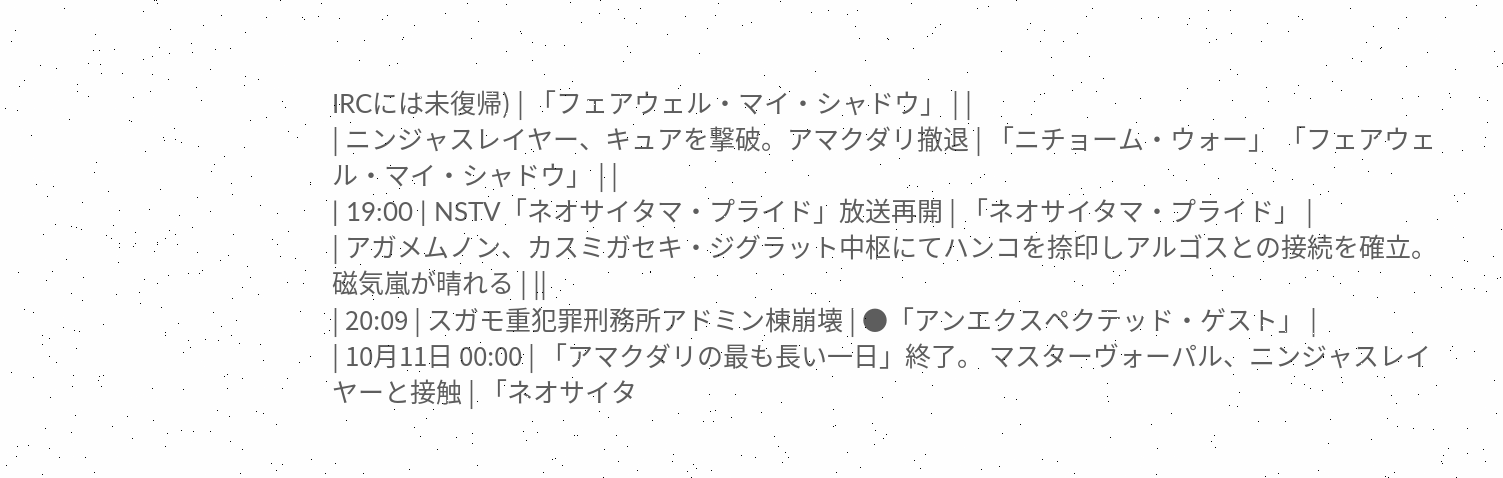IRCには未復帰) | 「フェアウェル・マイ・シャドウ」 | |
| ニンジャスレイヤー、キュアを撃破。アマクダリ撤退 | 「ニチョーム・ウォー」 「フェアウェル・マイ・シャドウ」 | |
| 19:00 | NSTV「ネオサイタマ・プライド」放送再開 | 「ネオサイタマ・プライド」 |
| アガメムノン、カスミガセキ・ジグラット中枢にてハンコを捺印しアルゴスとの接続を確立。磁気嵐が晴れる | ||
| 20:09 | スガモ重犯罪刑務所アドミン棟崩壊 | ●「アンエクスペクテッド・ゲスト」 |
| 10月11日 00:00 | 「アマクダリの最も長い一日」終了。 マスターヴォーパル、ニンジャスレイヤーと接触 | 「ネオサイタ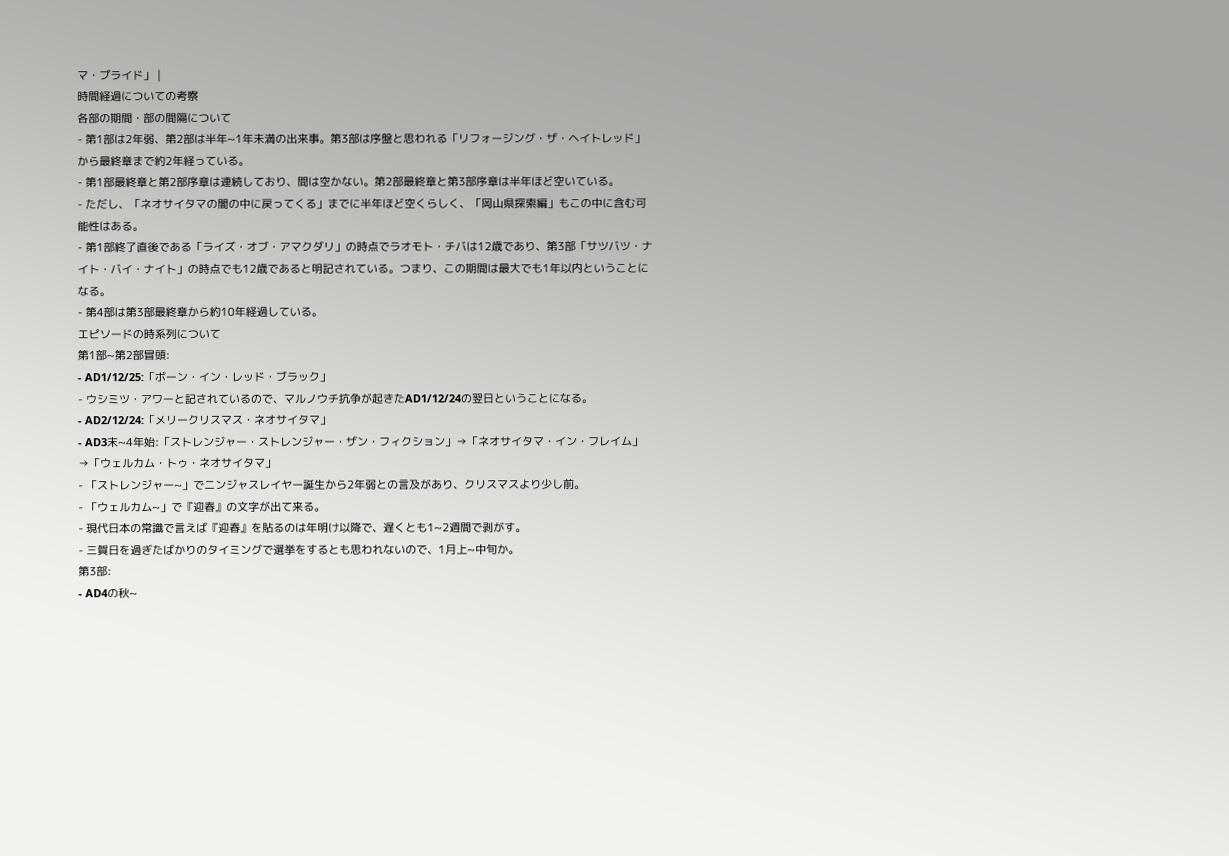マ・プライド」 |
時間経過についての考察
各部の期間・部の間隔について
- 第1部は2年弱、第2部は半年~1年未満の出来事。第3部は序盤と思われる「リフォージング・ザ・ヘイトレッド」から最終章まで約2年経っている。
- 第1部最終章と第2部序章は連続しており、間は空かない。第2部最終章と第3部序章は半年ほど空いている。
- ただし、「ネオサイタマの闇の中に戻ってくる」までに半年ほど空くらしく、「岡山県探索編」もこの中に含む可能性はある。
- 第1部終了直後である「ライズ・オブ・アマクダリ」の時点でラオモト・チバは12歳であり、第3部「サツバツ・ナイト・バイ・ナイト」の時点でも12歳であると明記されている。つまり、この期間は最大でも1年以内ということになる。
- 第4部は第3部最終章から約10年経過している。
エピソードの時系列について
第1部~第2部冒頭:
- AD1/12/25:「ボーン・イン・レッド・ブラック」
- ウシミツ・アワーと記されているので、マルノウチ抗争が起きたAD1/12/24の翌日ということになる。
- AD2/12/24:「メリークリスマス・ネオサイタマ」
- AD3末~4年始:「ストレンジャー・ストレンジャー・ザン・フィクション」→「ネオサイタマ・イン・フレイム」→「ウェルカム・トゥ・ネオサイタマ」
- 「ストレンジャー~」でニンジャスレイヤー誕生から2年弱との言及があり、クリスマスより少し前。
- 「ウェルカム~」で『迎春』の文字が出て来る。
- 現代日本の常識で言えば『迎春』を貼るのは年明け以降で、遅くとも1~2週間で剥がす。
- 三賀日を過ぎたばかりのタイミングで選挙をするとも思われないので、1月上~中旬か。
第3部:
- AD4の秋~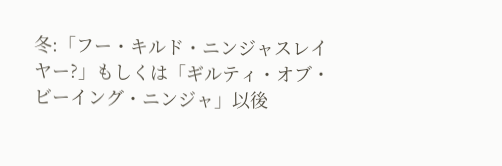冬:「フー・キルド・ニンジャスレイヤー?」もしくは「ギルティ・オブ・ビーイング・ニンジャ」以後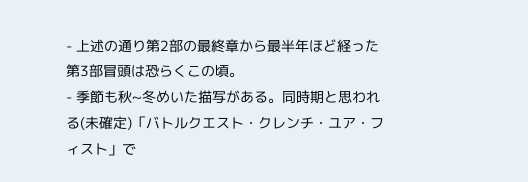- 上述の通り第2部の最終章から最半年ほど経った第3部冒頭は恐らくこの頃。
- 季節も秋~冬めいた描写がある。同時期と思われる(未確定)「バトルクエスト・クレンチ・ユア・フィスト」で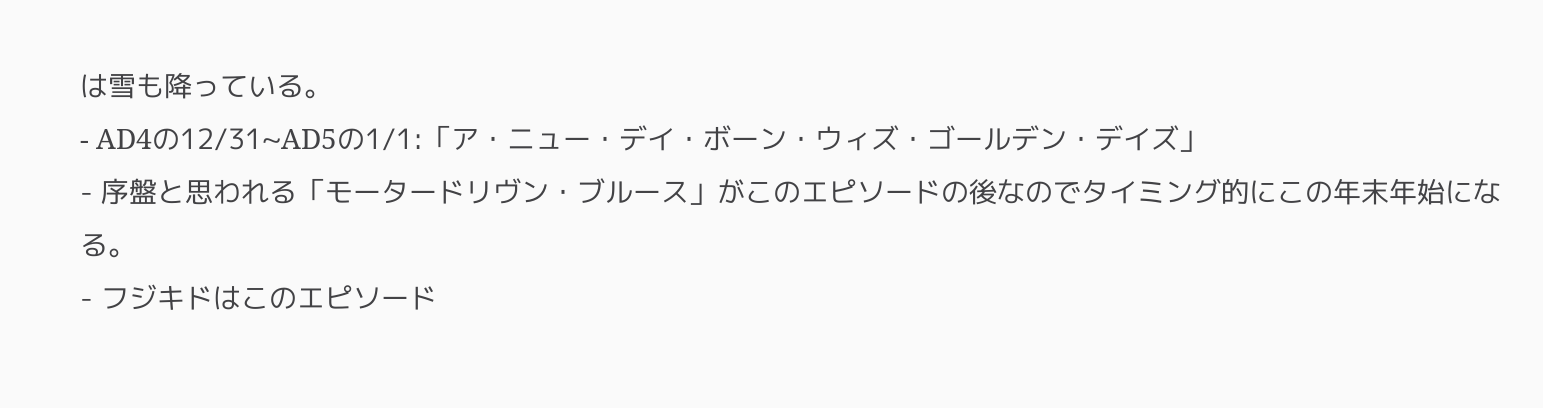は雪も降っている。
- AD4の12/31~AD5の1/1:「ア・ニュー・デイ・ボーン・ウィズ・ゴールデン・デイズ」
- 序盤と思われる「モータードリヴン・ブルース」がこのエピソードの後なのでタイミング的にこの年末年始になる。
- フジキドはこのエピソード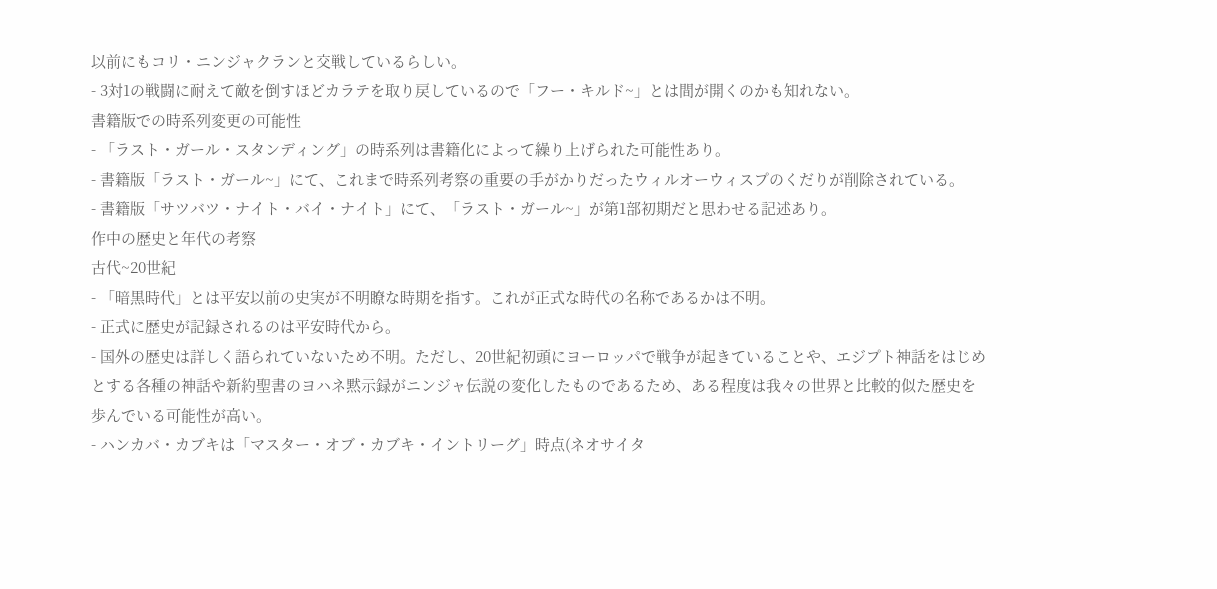以前にもコリ・ニンジャクランと交戦しているらしい。
- 3対1の戦闘に耐えて敵を倒すほどカラテを取り戻しているので「フー・キルド~」とは間が開くのかも知れない。
書籍版での時系列変更の可能性
- 「ラスト・ガール・スタンディング」の時系列は書籍化によって繰り上げられた可能性あり。
- 書籍版「ラスト・ガール~」にて、これまで時系列考察の重要の手がかりだったウィルオーウィスプのくだりが削除されている。
- 書籍版「サツバツ・ナイト・バイ・ナイト」にて、「ラスト・ガール~」が第1部初期だと思わせる記述あり。
作中の歴史と年代の考察
古代~20世紀
- 「暗黒時代」とは平安以前の史実が不明瞭な時期を指す。これが正式な時代の名称であるかは不明。
- 正式に歴史が記録されるのは平安時代から。
- 国外の歴史は詳しく語られていないため不明。ただし、20世紀初頭にヨーロッパで戦争が起きていることや、エジプト神話をはじめとする各種の神話や新約聖書のヨハネ黙示録がニンジャ伝説の変化したものであるため、ある程度は我々の世界と比較的似た歴史を歩んでいる可能性が高い。
- ハンカバ・カブキは「マスター・オブ・カブキ・イントリーグ」時点(ネオサイタ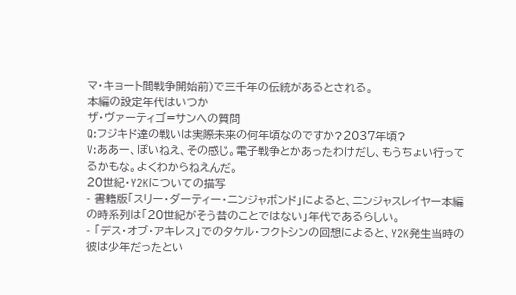マ・キョート間戦争開始前)で三千年の伝統があるとされる。
本編の設定年代はいつか
ザ・ヴァーティゴ=サンへの質問
Q:フジキド達の戦いは実際未来の何年頃なのですか?2037年頃?
V:ああー、ぽいねえ、その感じ。電子戦争とかあったわけだし、もうちょい行ってるかもな。よくわからねえんだ。
20世紀・Y2Kについての描写
- 書籍版「スリー・ダーティー・ニンジャボンド」によると、ニンジャスレイヤー本編の時系列は「20世紀がそう昔のことではない」年代であるらしい。
- 「デス・オブ・アキレス」でのタケル・フクトシンの回想によると、Y2K発生当時の彼は少年だったとい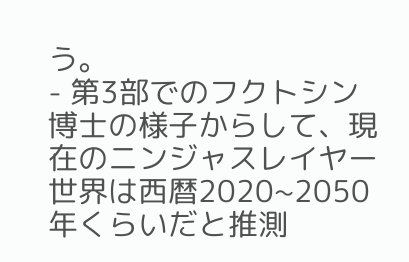う。
- 第3部でのフクトシン博士の様子からして、現在のニンジャスレイヤー世界は西暦2020~2050年くらいだと推測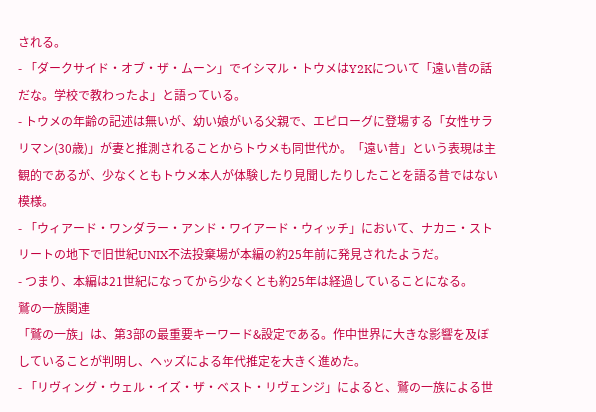される。
- 「ダークサイド・オブ・ザ・ムーン」でイシマル・トウメはY2Kについて「遠い昔の話だな。学校で教わったよ」と語っている。
- トウメの年齢の記述は無いが、幼い娘がいる父親で、エピローグに登場する「女性サラリマン(30歳)」が妻と推測されることからトウメも同世代か。「遠い昔」という表現は主観的であるが、少なくともトウメ本人が体験したり見聞したりしたことを語る昔ではない模様。
- 「ウィアード・ワンダラー・アンド・ワイアード・ウィッチ」において、ナカニ・ストリートの地下で旧世紀UNIX不法投棄場が本編の約25年前に発見されたようだ。
- つまり、本編は21世紀になってから少なくとも約25年は経過していることになる。
鷲の一族関連
「鷲の一族」は、第3部の最重要キーワード&設定である。作中世界に大きな影響を及ぼしていることが判明し、ヘッズによる年代推定を大きく進めた。
- 「リヴィング・ウェル・イズ・ザ・ベスト・リヴェンジ」によると、鷲の一族による世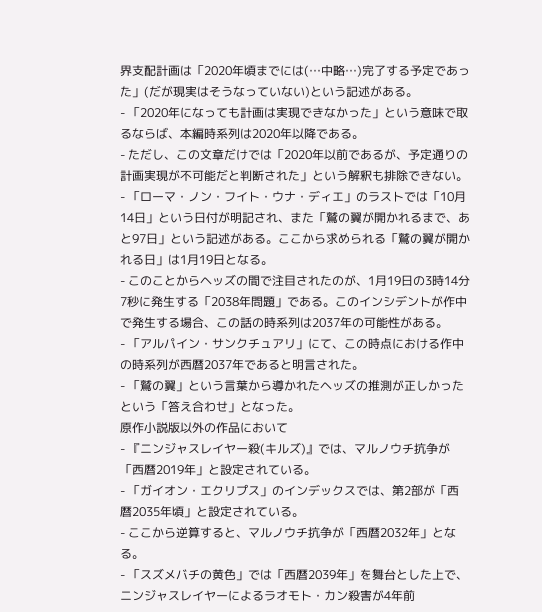界支配計画は「2020年頃までには(…中略…)完了する予定であった」(だが現実はそうなっていない)という記述がある。
- 「2020年になっても計画は実現できなかった」という意味で取るならば、本編時系列は2020年以降である。
- ただし、この文章だけでは「2020年以前であるが、予定通りの計画実現が不可能だと判断された」という解釈も排除できない。
- 「ローマ・ノン・フイト・ウナ・ディエ」のラストでは「10月14日」という日付が明記され、また「鷲の翼が開かれるまで、あと97日」という記述がある。ここから求められる「鷲の翼が開かれる日」は1月19日となる。
- このことからヘッズの間で注目されたのが、1月19日の3時14分7秒に発生する「2038年問題」である。このインシデントが作中で発生する場合、この話の時系列は2037年の可能性がある。
- 「アルパイン・サンクチュアリ」にて、この時点における作中の時系列が西暦2037年であると明言された。
- 「鷲の翼」という言葉から導かれたヘッズの推測が正しかったという「答え合わせ」となった。
原作小説版以外の作品において
- 『ニンジャスレイヤー殺(キルズ)』では、マルノウチ抗争が「西暦2019年」と設定されている。
- 「ガイオン・エクリプス」のインデックスでは、第2部が「西暦2035年頃」と設定されている。
- ここから逆算すると、マルノウチ抗争が「西暦2032年」となる。
- 「スズメバチの黄色」では「西暦2039年」を舞台とした上で、ニンジャスレイヤーによるラオモト・カン殺害が4年前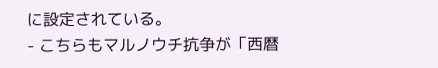に設定されている。
- こちらもマルノウチ抗争が「西暦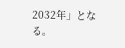2032年」となる。